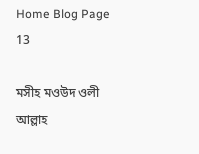Home Blog Page 13

মসীহ মওউদ ওলী আল্লাহ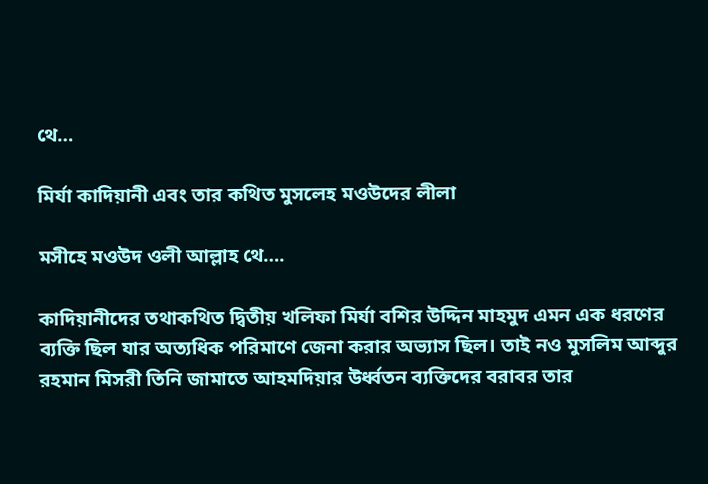থে…

মির্যা কাদিয়ানী এবং তার কথিত মুসলেহ মওউদের লীলা

মসীহে মওউদ ওলী আল্লাহ থে….

কাদিয়ানীদের তথাকথিত দ্বিতীয় খলিফা মির্যা বশির উদ্দিন মাহমুদ এমন এক ধরণের ব্যক্তি ছিল যার অত্যধিক পরিমাণে জেনা করার অভ্যাস ছিল। তাই নও মুসলিম আব্দুর রহমান মিসরী তিনি জামাতে আহমদিয়ার উর্ধ্বতন ব্যক্তিদের বরাবর তার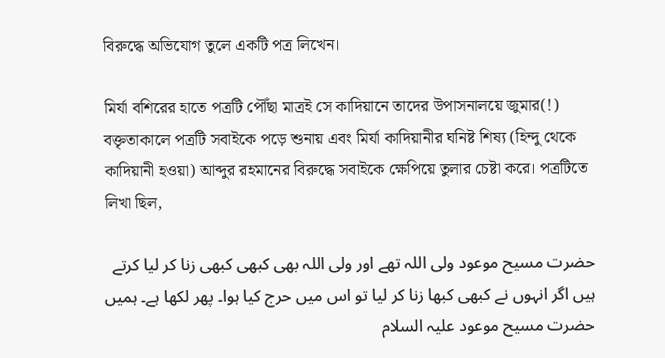বিরুদ্ধে অভিযোগ তুলে একটি পত্র লিখেন।

মির্যা বশিরের হাতে পত্রটি পৌঁছা মাত্রই সে কাদিয়ানে তাদের উপাসনালয়ে জুমার(!) বক্তৃতাকালে পত্রটি সবাইকে পড়ে শুনায় এবং মির্যা কাদিয়ানীর ঘনিষ্ট শিষ্য (হিন্দু থেকে কাদিয়ানী হওয়া) আব্দুর রহমানের বিরুদ্ধে সবাইকে ক্ষেপিয়ে তুলার চেষ্টা করে। পত্রটিতে লিখা ছিল,

حضرت مسیح موعود ولی اللہ تھے اور ولی اللہ بھی کبھی کبھی زنا کر لیا کرتے ہیں اگر انہوں نے کبھی کبھا زنا کر لیا تو اس میں حرج کیا ہوا۔ پھر لکھا ہے۔ ہمیں حضرت مسیح موعود علیہ السلام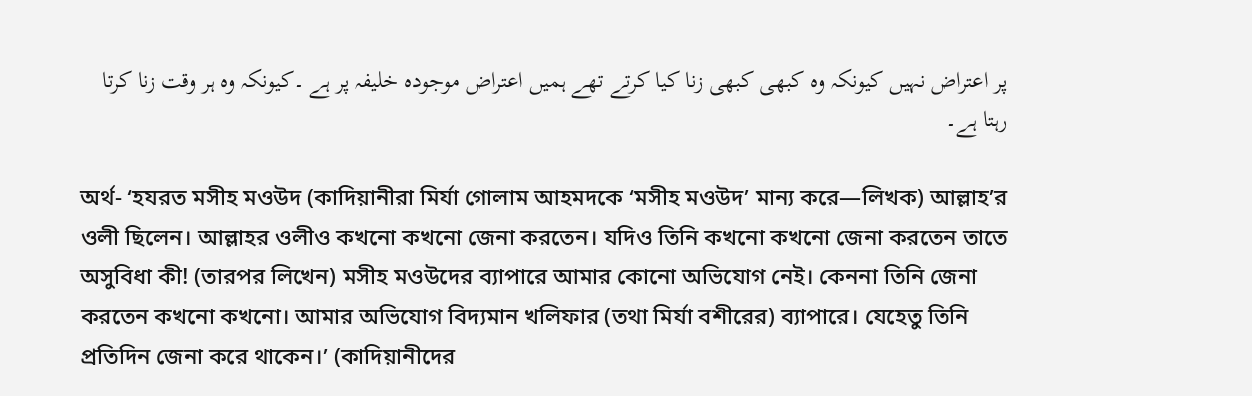پر اعتراض نہیں کیونکہ وہ کبھی کبھی زنا کیا کرتے تھے ہمیں اعتراض موجودہ خلیفہ پر ہے ۔کیونکہ وہ ہر وقت زنا کرتا رہتا ہے۔

অর্থ- ‘হযরত মসীহ মওউদ (কাদিয়ানীরা মির্যা গোলাম আহমদকে ‘মসীহ মওউদ’ মান্য করে—লিখক) আল্লাহ’র ওলী ছিলেন। আল্লাহর ওলীও কখনো কখনো জেনা করতেন। যদিও তিনি কখনো কখনো জেনা করতেন তাতে অসুবিধা কী! (তারপর লিখেন) মসীহ মওউদের ব্যাপারে আমার কোনো অভিযোগ নেই। কেননা তিনি জেনা করতেন কখনো কখনো। আমার অভিযোগ বিদ্যমান খলিফার (তথা মির্যা বশীরের) ব্যাপারে। যেহেতু তিনি প্রতিদিন জেনা করে থাকেন।’ (কাদিয়ানীদের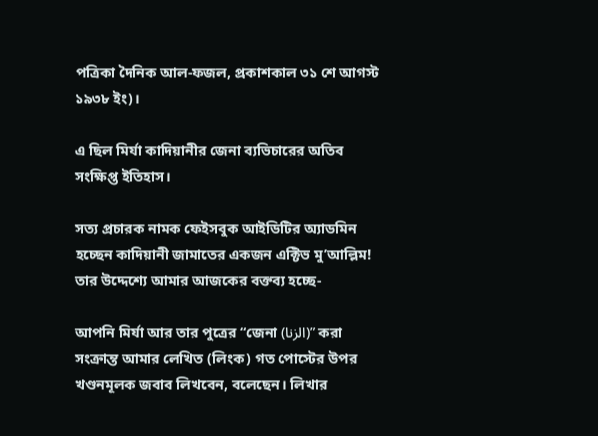পত্রিকা দৈনিক আল-ফজল, প্রকাশকাল ৩১ শে আগস্ট ১৯৩৮ ইং)।

এ ছিল মির্যা কাদিয়ানীর জেনা ব্যভিচারের অতিব সংক্ষিপ্ত ইতিহাস।

সত্য প্রচারক নামক ফেইসবুক আইডিটির অ্যাডমিন হচ্ছেন কাদিয়ানী জামাতের একজন এক্টিভ মু’আল্লিম! তার উদ্দেশ্যে আমার আজকের বক্তব্য হচ্ছে-

আপনি মির্যা আর তার পুত্রের “জেনা (الزنا)” করা সংক্রান্ত আমার লেখিত (লিংক) গত পোস্টের উপর খণ্ডনমূলক জবাব লিখবেন, বলেছেন। লিখার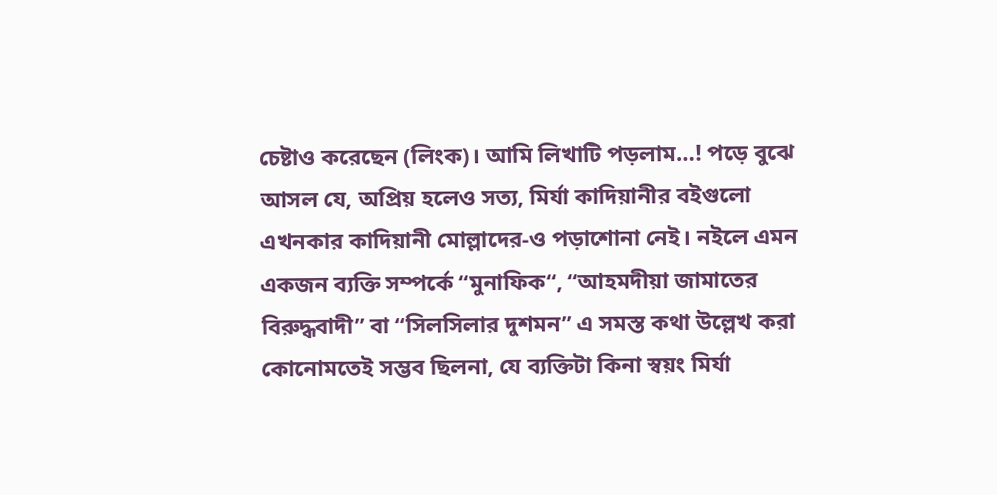চেষ্টাও করেছেন (লিংক)। আমি লিখাটি পড়লাম…! পড়ে বুঝে আসল যে, অপ্রিয় হলেও সত্য, মির্যা কাদিয়ানীর বইগুলো এখনকার কাদিয়ানী মোল্লাদের-ও পড়াশোনা নেই। নইলে এমন একজন ব্যক্তি সম্পর্কে “মুনাফিক“, “আহমদীয়া জামাতের বিরুদ্ধবাদী” বা “সিলসিলার দুশমন” এ সমস্ত কথা উল্লেখ করা কোনোমতেই সম্ভব ছিলনা, যে ব্যক্তিটা কিনা স্বয়ং মির্যা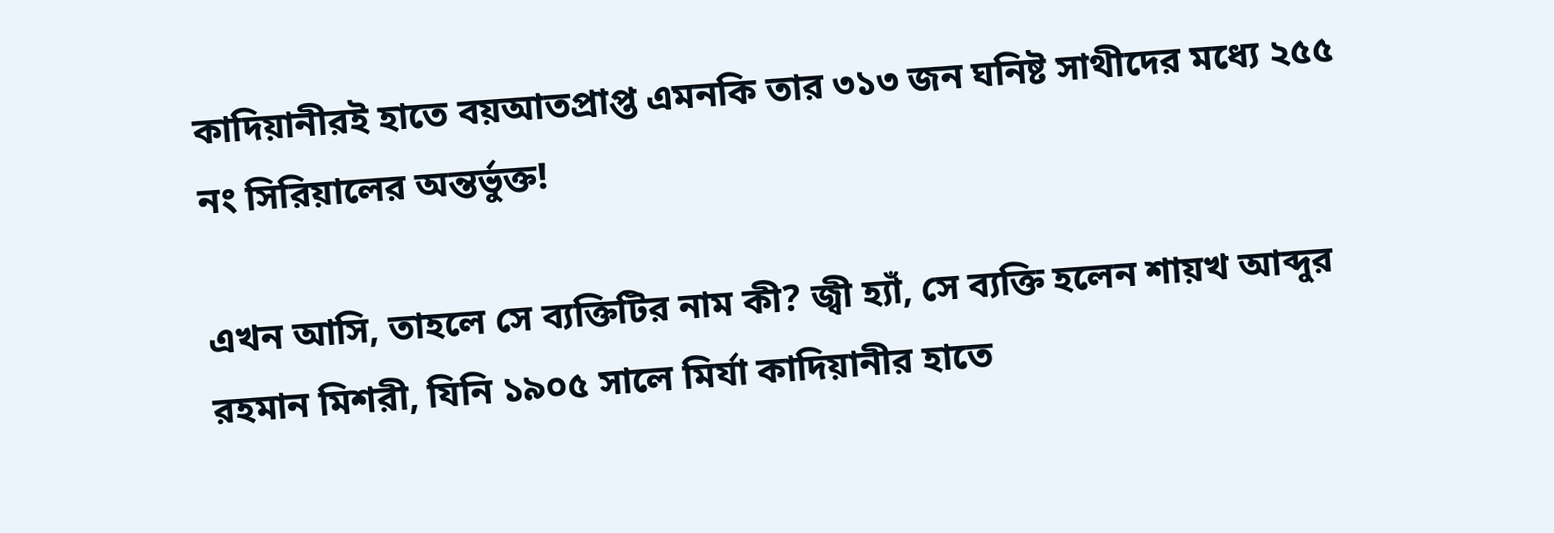কাদিয়ানীরই হাতে বয়আতপ্রাপ্ত এমনকি তার ৩১৩ জন ঘনিষ্ট সাথীদের মধ্যে ২৫৫ নং সিরিয়ালের অন্তর্ভুক্ত!

এখন আসি, তাহলে সে ব্যক্তিটির নাম কী? জ্বী হ্যাঁ, সে ব্যক্তি হলেন শায়খ আব্দুর রহমান মিশরী, যিনি ১৯০৫ সালে মির্যা কাদিয়ানীর হাতে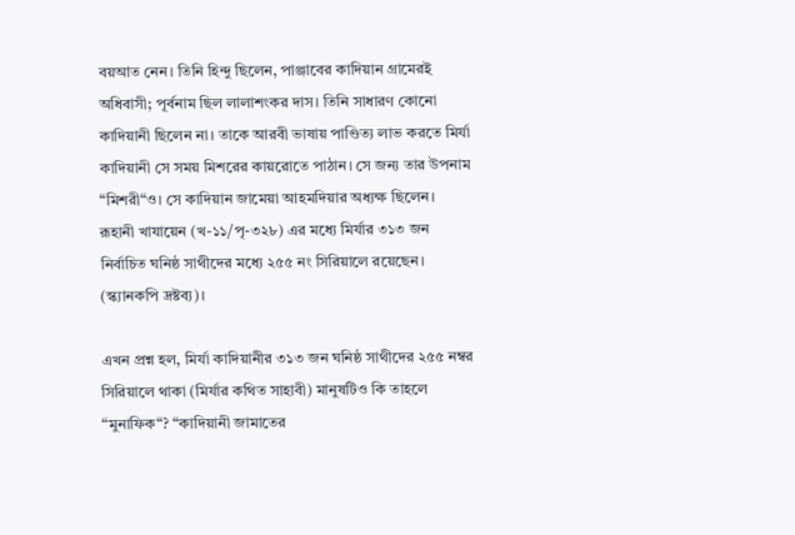বয়আত নেন। তিনি হিন্দু ছিলেন, পাঞ্জাবের কাদিয়ান গ্রামেরই অধিবাসী; পূর্বনাম ছিল লালাশংকর দাস। তিনি সাধারণ কোনো কাদিয়ানী ছিলেন না। তাকে আরবী ভাষায় পাণ্ডিত্য লাভ করতে মির্যা কাদিয়ানী সে সময় মিশরের কায়রোতে পাঠান। সে জন্য তার উপনাম “মিশরী“ও। সে কাদিয়ান জামেয়া আহমদিয়ার অধ্যক্ষ ছিলেন। রূহানী খাযায়েন (খ-১১/পৃ-৩২৮) এর মধ্যে মির্যার ৩১৩ জন নির্বাচিত ঘনিষ্ঠ সাথীদের মধ্যে ২৫৫ নং সিরিয়ালে রয়েছেন। (স্ক্যানকপি দ্রষ্টব্য)।

এখন প্রশ্ন হল, মির্যা কাদিয়ানীর ৩১৩ জন ঘনিষ্ঠ সাথীদের ২৫৫ নম্বর সিরিয়ালে থাকা (মির্যার কথিত সাহাবী) মানুষটিও কি তাহলে “মুনাফিক“? “কাদিয়ানী জামাতের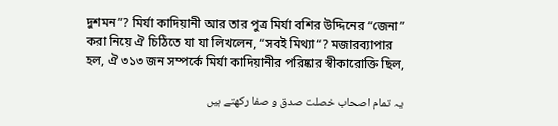দুশমন”? মির্যা কাদিয়ানী আর তার পুত্র মির্যা বশির উদ্দিনের “জেনা” করা নিয়ে ঐ চিঠিতে যা যা লিখলেন, “সবই মিথ্যা“? মজারব্যাপার হল, ঐ ৩১৩ জন সম্পর্কে মির্যা কাদিয়ানীর পরিষ্কার স্বীকারোক্তি ছিল,

یہ تمام اصحاب خصلت صدق و صفا رکھتے ہیں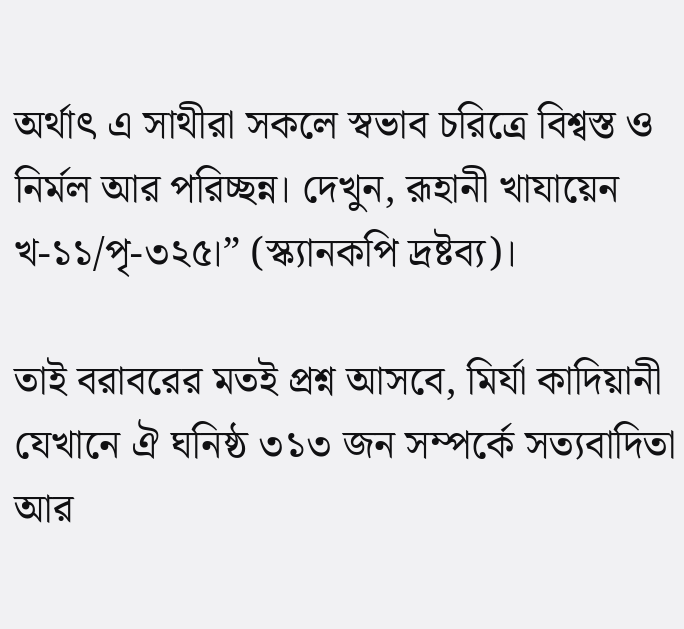অর্থাৎ এ সাথীরা সকলে স্বভাব চরিত্রে বিশ্বস্ত ও নির্মল আর পরিচ্ছন্ন। দেখুন, রূহানী খাযায়েন খ-১১/পৃ-৩২৫।” (স্ক্যানকপি দ্রষ্টব্য)।

তাই বরাবরের মতই প্রশ্ন আসবে, মির্যা কাদিয়ানী যেখানে ঐ ঘনিষ্ঠ ৩১৩ জন সম্পর্কে সত্যবাদিতা আর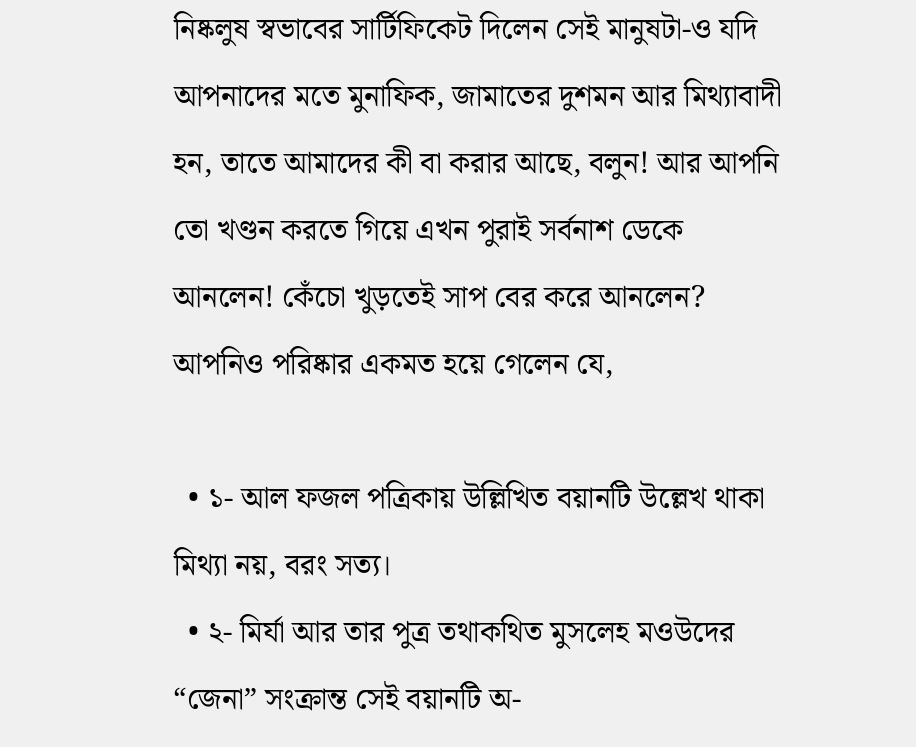নিষ্কলুষ স্বভাবের সার্টিফিকেট দিলেন সেই মানুষটা-ও যদি আপনাদের মতে মুনাফিক, জামাতের দুশমন আর মিথ্যাবাদী হন, তাতে আমাদের কী বা করার আছে, বলুন! আর আপনি তো খণ্ডন করতে গিয়ে এখন পুরাই সর্বনাশ ডেকে আনলেন! কেঁচো খুড়তেই সাপ বের করে আনলেন? আপনিও পরিষ্কার একমত হয়ে গেলেন যে,

  • ১- আল ফজল পত্রিকায় উল্লিখিত বয়ানটি উল্লেখ থাকা মিথ্যা নয়, বরং সত্য।
  • ২- মির্যা আর তার পুত্র তথাকথিত মুসলেহ মওউদের “জেনা” সংক্রান্ত সেই বয়ানটি অ-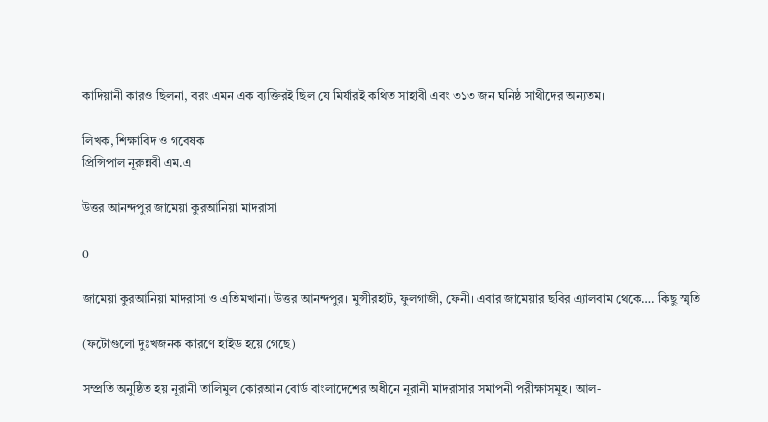কাদিয়ানী কারও ছিলনা, বরং এমন এক ব্যক্তিরই ছিল যে মির্যারই কথিত সাহাবী এবং ৩১৩ জন ঘনিষ্ঠ সাথীদের অন্যতম।

লিখক, শিক্ষাবিদ ও গবেষক
প্রিন্সিপাল নূরুন্নবী এম.এ

উত্তর আনন্দপুর জামেয়া কুরআনিয়া মাদরাসা

0

জামেয়া কুরআনিয়া মাদরাসা ও এতিমখানা। উত্তর আনন্দপুর। মুন্সীরহাট, ফুলগাজী, ফেনী। এবার জামেয়ার ছবির এ্যালবাম থেকে…. কিছু স্মৃতি

(ফটোগুলো দুঃখজনক কারণে হাইড হয়ে গেছে)

সম্প্রতি অনুষ্ঠিত হয় নূরানী তালিমুল কোরআন বোর্ড বাংলাদেশের অধীনে নূরানী মাদরাসার সমাপনী পরীক্ষাসমূহ। আল-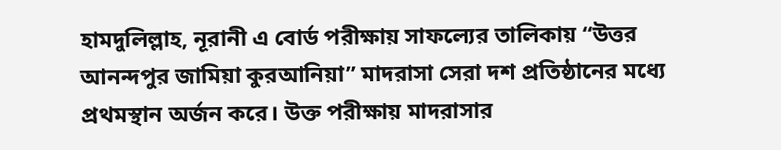হামদুলিল্লাহ, নূরানী এ বোর্ড পরীক্ষায় সাফল্যের তালিকায় “উত্তর আনন্দপুর জামিয়া কুরআনিয়া” মাদরাসা সেরা দশ প্রতিষ্ঠানের মধ্যে প্রথমস্থান অর্জন করে। উক্ত পরীক্ষায় মাদরাসার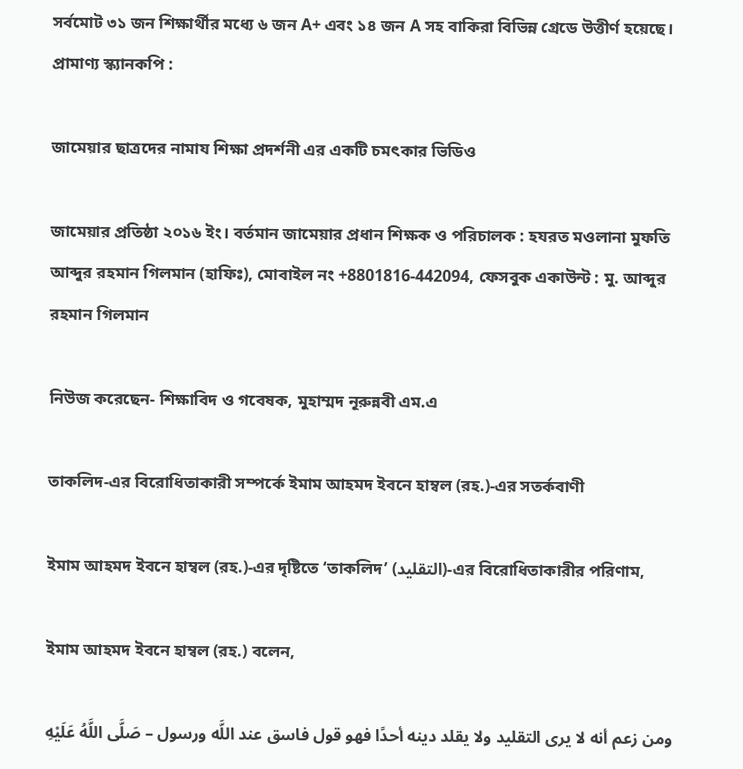সর্বমোট ৩১ জন শিক্ষার্থীর মধ্যে ৬ জন A+ এবং ১৪ জন A সহ বাকিরা বিভিন্ন গ্রেডে উত্তীর্ণ হয়েছে। প্রামাণ্য স্ক্যানকপি :

জামেয়ার ছাত্রদের নামায শিক্ষা প্রদর্শনী এর একটি চমৎকার ভিডিও

জামেয়ার প্রতিষ্ঠা ২০১৬ ইং। বর্তমান জামেয়ার প্রধান শিক্ষক ও পরিচালক : হযরত মওলানা মুফতি আব্দুর রহমান গিলমান (হাফিঃ), মোবাইল নং +8801816-442094, ফেসবুক একাউন্ট : মু. আব্দুর রহমান গিলমান

নিউজ করেছেন- শিক্ষাবিদ ও গবেষক, মুহাম্মদ নূরুন্নবী এম.এ

তাকলিদ-এর বিরোধিতাকারী সম্পর্কে ইমাম আহমদ ইবনে হাম্বল (রহ.)-এর সতর্কবাণী

ইমাম আহমদ ইবনে হাম্বল (রহ.)-এর দৃষ্টিতে ‘তাকলিদ’ (التقليد)-এর বিরোধিতাকারীর পরিণাম,

ইমাম আহমদ ইবনে হাম্বল (রহ.) বলেন,

ومن زعم أنه لا يرى التقليد ولا يقلد دينه أحدًا فهو قول فاسق عند اللَّه ورسول – صَلَّى اللَّهُ عَلَيْهِ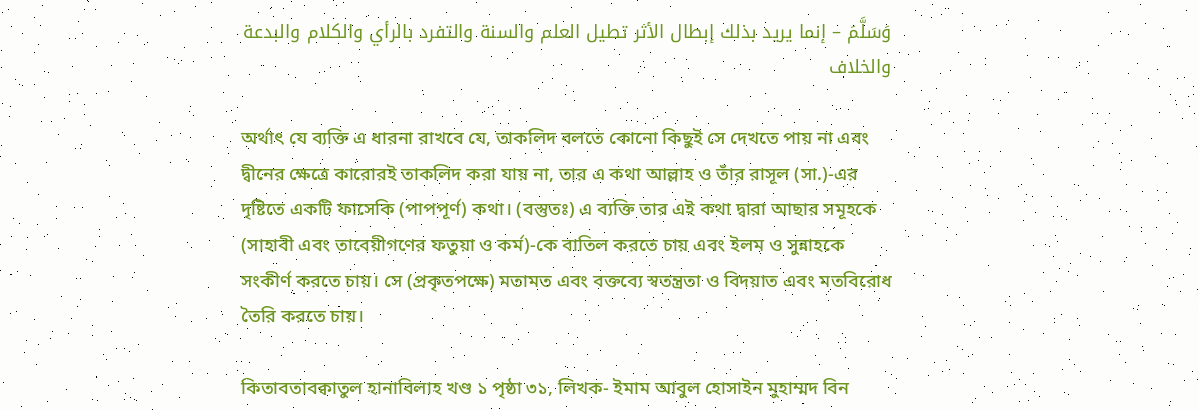وَسَلَّمَ – إنما يريد بذلك إبطال الأثر تطيل العلم والسنة والتفرد بالرأي والكلام والبدعة والخلاف

অর্থাৎ যে ব্যক্তি এ ধারনা রাখবে যে, তাকলিদ বলতে কোনো কিছুই সে দেখতে পায় না এবং দ্বীনের ক্ষেত্রে কারোরই তাকলিদ করা যায় না, তার এ কথা আল্লাহ ও তাঁর রাসূল (সা.)-এর দৃষ্টিতে একটি ফাসেকি (পাপপূর্ণ) কথা। (বস্তুতঃ) এ ব্যক্তি তার এই কথা দ্বারা আছার সমূহকে (সাহাবী এবং তাবেয়ীগণের ফতুয়া ও কর্ম)-কে বাতিল করতে চায় এবং ইলম ও সুন্নাহকে সংকীর্ণ করতে চায়। সে (প্রকৃতপক্ষে) মতামত এবং বক্তব্যে স্বতন্ত্রতা ও বিদয়াত এবং মতবিরোধ তৈরি করতে চায়।

কিতাবতাবক্বাতুল হানাবিলাহ খণ্ড ১ পৃষ্ঠা ৩১, লিখক- ইমাম আবুল হোসাইন মুহাম্মদ বিন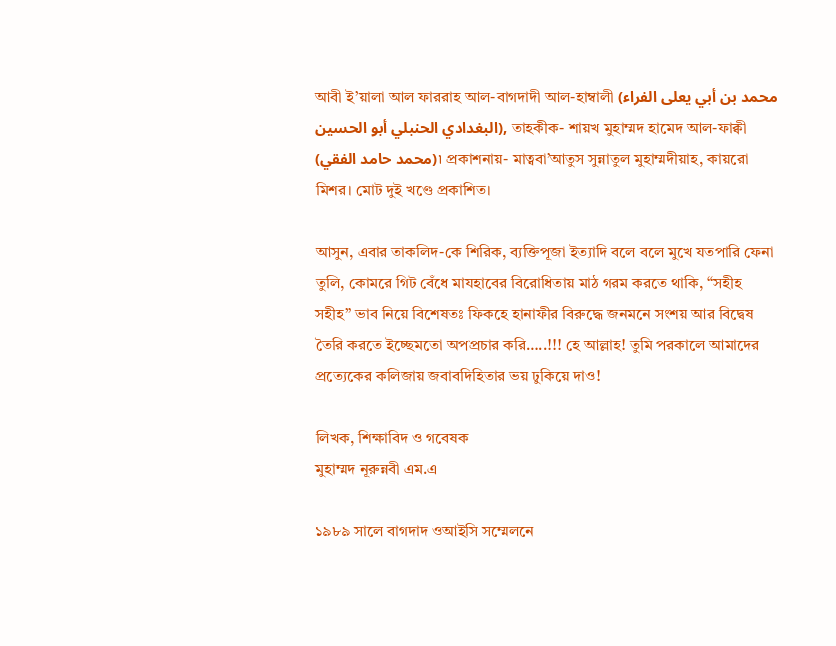আবী ই’য়ালা আল ফাররাহ আল-বাগদাদী আল-হাম্বালী (محمد بن أبي يعلى الفراء البغدادي الحنبلي أبو الحسين), তাহকীক- শায়খ মুহাম্মদ হামেদ আল-ফাক্বী (محمد حامد الفقي)৷ প্রকাশনায়- মাত্ববা’আতুস সুন্নাতুল মুহাম্মদীয়াহ, কায়রো মিশর। মোট দুই খণ্ডে প্রকাশিত।

আসুন, এবার তাকলিদ-কে শিরিক, ব্যক্তিপূজা ইত্যাদি বলে বলে মুখে যতপারি ফেনা তুলি, কোমরে গিট বেঁধে মাযহাবের বিরোধিতায় মাঠ গরম করতে থাকি, “সহীহ সহীহ” ভাব নিয়ে বিশেষতঃ ফিকহে হানাফীর বিরুদ্ধে জনমনে সংশয় আর বিদ্বেষ তৈরি করতে ইচ্ছেমতো অপপ্রচার করি…..!!! হে আল্লাহ! তুমি পরকালে আমাদের প্রত্যেকের কলিজায় জবাবদিহিতার ভয় ঢুকিয়ে দাও!

লিখক, শিক্ষাবিদ ও গবেষক
মুহাম্মদ নূরুন্নবী এম.এ

১৯৮৯ সালে বাগদাদ ওআইসি সম্মেলনে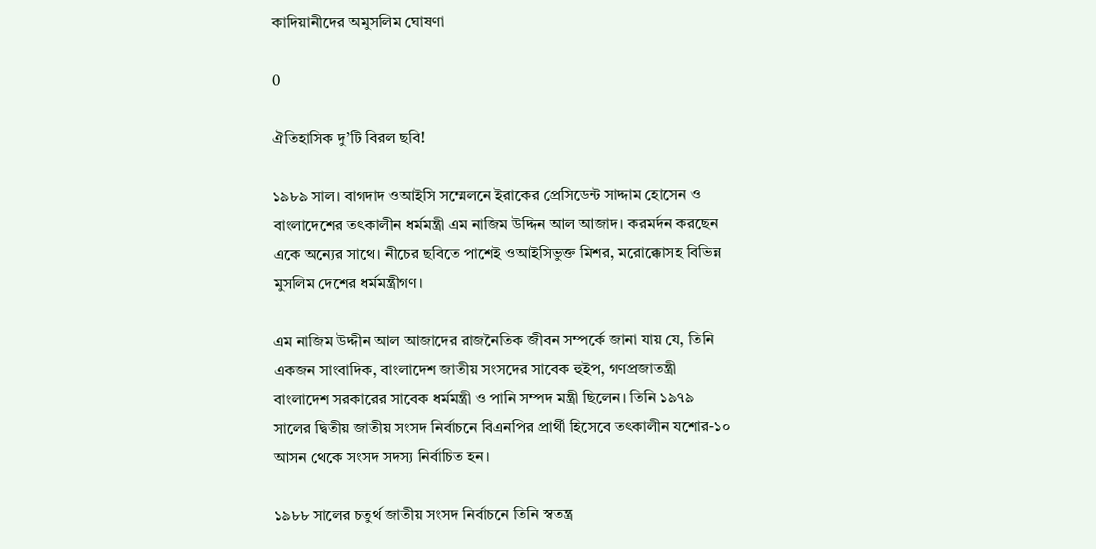কাদিয়ানীদের অমুসলিম ঘোষণা

0

ঐতিহাসিক দু’টি বিরল ছবি!

১৯৮৯ সাল। বাগদাদ ওআইসি সম্মেলনে ইরাকের প্রেসিডেন্ট সাদ্দাম হোসেন ও বাংলাদেশের তৎকালীন ধর্মমন্ত্রী এম নাজিম উদ্দিন আল আজাদ। করমর্দন করছেন একে অন্যের সাথে। নীচের ছবিতে পাশেই ওআইসিভুক্ত মিশর, মরোক্কোসহ বিভিন্ন মুসলিম দেশের ধর্মমন্ত্রীগণ।

এম নাজিম উদ্দীন আল আজাদের রাজনৈতিক জীবন সম্পর্কে জানা যায় যে, তিনি একজন সাংবাদিক, বাংলাদেশ জাতীয় সংসদের সাবেক হুইপ, গণপ্রজাতন্ত্রী বাংলাদেশ সরকারের সাবেক ধর্মমন্ত্রী ও পানি সম্পদ মন্ত্রী ছিলেন। তিনি ১৯৭৯ সালের দ্বিতীয় জাতীয় সংসদ নির্বাচনে বিএনপির প্রার্থী হিসেবে তৎকালীন যশোর-১০ আসন থেকে সংসদ সদস্য নির্বাচিত হন।

১৯৮৮ সালের চতুর্থ জাতীয় সংসদ নির্বাচনে তিনি স্বতন্ত্র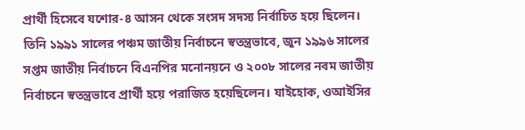প্রার্থী হিসেবে যশোর-৪ আসন থেকে সংসদ সদস্য নির্বাচিত হয়ে ছিলেন। তিনি ১৯৯১ সালের পঞ্চম জাতীয় নির্বাচনে স্বতন্ত্রভাবে, জুন ১৯৯৬ সালের সপ্তম জাতীয় নির্বাচনে বিএনপির মনোনয়নে ও ২০০৮ সালের নবম জাতীয় নির্বাচনে স্বতন্ত্রভাবে প্রার্থী হয়ে পরাজিত হয়েছিলেন। যাইহোক, ওআইসির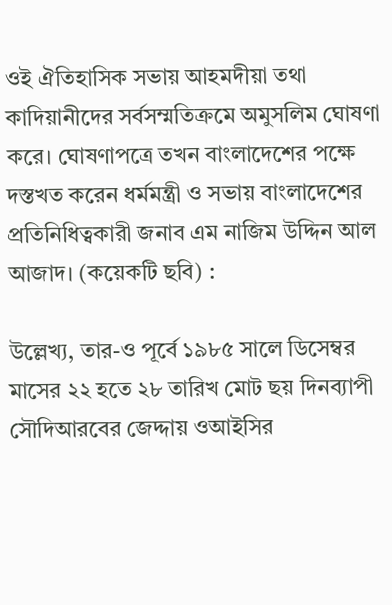ওই ঐতিহাসিক সভায় আহমদীয়া তথা কাদিয়ানীদের সর্বসম্মতিক্রমে অমুসলিম ঘোষণা করে। ঘোষণাপত্রে তখন বাংলাদেশের পক্ষে দস্তখত করেন ধর্মমন্ত্রী ও সভায় বাংলাদেশের প্রতিনিধিত্বকারী জনাব এম নাজিম উদ্দিন আল আজাদ। (কয়েকটি ছবি) :

উল্লেখ্য, তার-ও পূর্বে ১৯৮৫ সালে ডিসেম্বর মাসের ২২ হতে ২৮ তারিখ মোট ছয় দিনব্যাপী সৌদিআরবের জেদ্দায় ওআইসির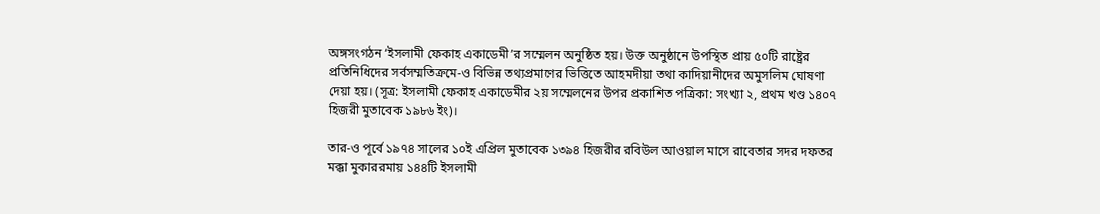অঙ্গসংগঠন ‘ইসলামী ফেকাহ একাডেমী’র সম্মেলন অনুষ্ঠিত হয়। উক্ত অনুষ্ঠানে উপস্থিত প্রায় ৫০টি রাষ্ট্রের প্রতিনিধিদের সর্বসম্মতিক্রমে-ও বিভিন্ন তথ্যপ্রমাণের ভিত্তিতে আহমদীয়া তথা কাদিয়ানীদের অমুসলিম ঘোষণা দেয়া হয়। (সূত্র: ইসলামী ফেকাহ একাডেমীর ২য় সম্মেলনের উপর প্রকাশিত পত্রিকা: সংখ্যা ২, প্রথম খণ্ড ১৪০৭ হিজরী মুতাবেক ১৯৮৬ ইং)।

তার-ও পূর্বে ১৯৭৪ সালের ১০ই এপ্রিল মুতাবেক ১৩৯৪ হিজরীর রবিউল আওয়াল মাসে রাবেতার সদর দফতর মক্কা মুকাররমায় ১৪৪টি ইসলামী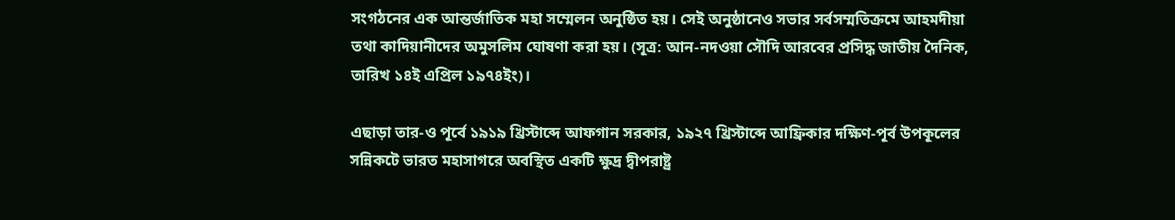সংগঠনের এক আন্তর্জাতিক মহা সম্মেলন অনুষ্ঠিত হয়। সেই অনুষ্ঠানেও সভার সর্বসম্মতিক্রমে আহমদীয়া তথা কাদিয়ানীদের অমুসলিম ঘোষণা করা হয়। (সূত্র: আন-নদওয়া সৌদি আরবের প্রসিদ্ধ জাতীয় দৈনিক, তারিখ ১৪ই এপ্রিল ১৯৭৪ইং)।

এছাড়া তার-ও পূর্বে ১৯১৯ খ্রিস্টাব্দে আফগান সরকার, ১৯২৭ খ্রিস্টাব্দে আফ্রিকার দক্ষিণ-পূর্ব উপকূলের সন্নিকটে ভারত মহাসাগরে অবস্থিত একটি ক্ষুদ্র দ্বীপরাষ্ট্র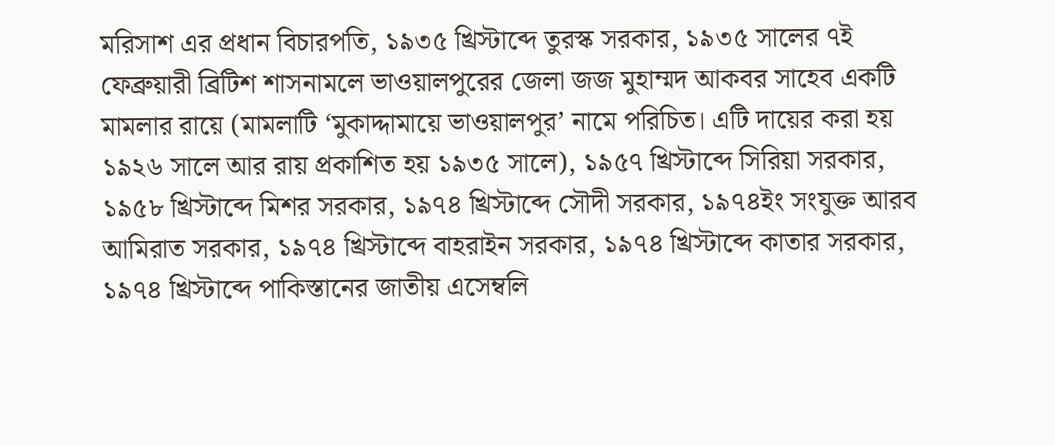মরিসাশ এর প্রধান বিচারপতি, ১৯৩৫ খ্রিস্টাব্দে তুরস্ক সরকার, ১৯৩৫ সালের ৭ই ফেব্রুয়ারী ব্রিটিশ শাসনামলে ভাওয়ালপুরের জেলা জজ মুহাম্মদ আকবর সাহেব একটি মামলার রায়ে (মামলাটি ‘মুকাদ্দামায়ে ভাওয়ালপুর’ নামে পরিচিত। এটি দায়ের করা হয় ১৯২৬ সালে আর রায় প্রকাশিত হয় ১৯৩৫ সালে), ১৯৫৭ খ্রিস্টাব্দে সিরিয়া সরকার, ১৯৫৮ খ্রিস্টাব্দে মিশর সরকার, ১৯৭৪ খ্রিস্টাব্দে সৌদী সরকার, ১৯৭৪ইং সংযুক্ত আরব আমিরাত সরকার, ১৯৭৪ খ্রিস্টাব্দে বাহরাইন সরকার, ১৯৭৪ খ্রিস্টাব্দে কাতার সরকার, ১৯৭৪ খ্রিস্টাব্দে পাকিস্তানের জাতীয় এসেম্বলি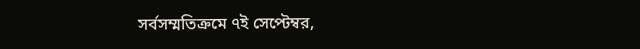সর্বসম্মতিক্রমে ৭ই সেপ্টেম্বর,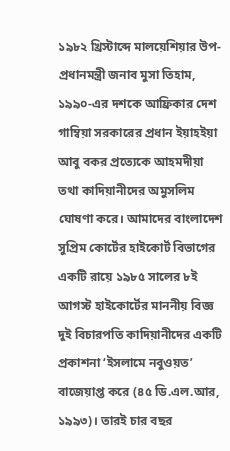১৯৮২ খ্রিস্টাব্দে মালয়েশিয়ার উপ-প্রধানমন্ত্রী জনাব মুসা তিহাম, ১৯৯০-এর দশকে আফ্রিকার দেশ গাম্বিয়া সরকারের প্রধান ইয়াহইয়া আবু বকর প্রত্যেকে আহমদীয়া তথা কাদিয়ানীদের অমুসলিম ঘোষণা করে। আমাদের বাংলাদেশ সুপ্রিম কোর্টের হাইকোর্ট বিভাগের একটি রায়ে ১৯৮৫ সালের ৮ই আগস্ট হাইকোর্টের মাননীয় বিজ্ঞ দুই বিচারপতি কাদিয়ানীদের একটি প্রকাশনা ‘ইসলামে নবুওয়ত’ বাজেয়াপ্ত করে (৪৫ ডি.এল.আর, ১৯৯৩)। তারই চার বছর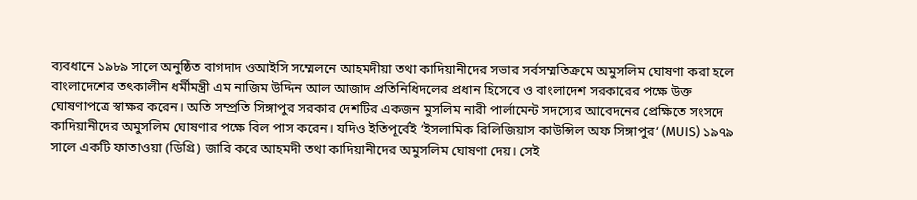ব্যবধানে ১৯৮৯ সালে অনুষ্ঠিত বাগদাদ ওআইসি সম্মেলনে আহমদীয়া তথা কাদিয়ানীদের সভার সর্বসম্মতিক্রমে অমুসলিম ঘোষণা করা হলে বাংলাদেশের তৎকালীন ধর্মীমন্ত্রী এম নাজিম উদ্দিন আল আজাদ প্রতিনিধিদলের প্রধান হিসেবে ও বাংলাদেশ সরকারের পক্ষে উক্ত ঘোষণাপত্রে স্বাক্ষর করেন। অতি সম্প্রতি সিঙ্গাপুর সরকার দেশটির একজন মুসলিম নারী পার্লামেন্ট সদস্যের আবেদনের প্রেক্ষিতে সংসদে কাদিয়ানীদের অমুসলিম ঘোষণার পক্ষে বিল পাস করেন। যদিও ইতিপূর্বেই ‘ইসলামিক রিলিজিয়াস কাউন্সিল অফ সিঙ্গাপুর‘ (MUIS) ১৯৭৯ সালে একটি ফাতাওয়া (ডিগ্রি) জারি করে আহমদী তথা কাদিয়ানীদের অমুসলিম ঘোষণা দেয়। সেই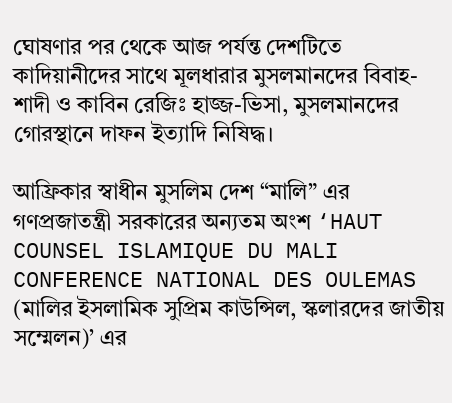ঘোষণার পর থেকে আজ পর্যন্ত দেশটিতে কাদিয়ানীদের সাথে মূলধারার মুসলমানদের বিবাহ-শাদী ও কাবিন রেজিঃ হাজ্জ-ভিসা, মুসলমানদের গোরস্থানে দাফন ইত্যাদি নিষিদ্ধ।

আফ্রিকার স্বাধীন মুসলিম দেশ “মালি” এর গণপ্রজাতন্ত্রী সরকারের অন্যতম অংশ ‘HAUT COUNSEL ISLAMIQUE DU MALI CONFERENCE NATIONAL DES OULEMAS (মালির ইসলামিক সুপ্রিম কাউন্সিল, স্কলারদের জাতীয় সম্মেলন)’ এর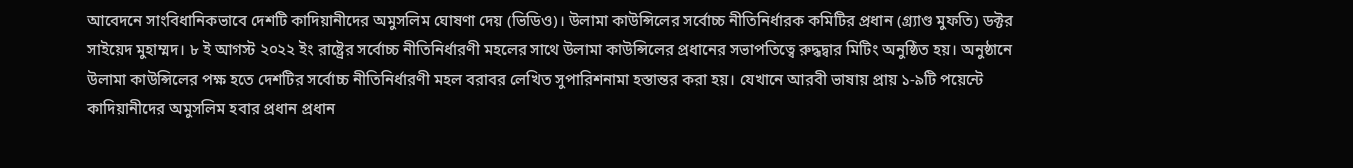আবেদনে সাংবিধানিকভাবে দেশটি কাদিয়ানীদের অমুসলিম ঘোষণা দেয় (ভিডিও)। উলামা কাউন্সিলের সর্বোচ্চ নীতিনির্ধারক কমিটির প্রধান (গ্র‍্যাণ্ড মুফতি) ডক্টর সাইয়েদ মুহাম্মদ। ৮ ই আগস্ট ২০২২ ইং রাষ্ট্রের সর্বোচ্চ নীতিনির্ধারণী মহলের সাথে উলামা কাউন্সিলের প্রধানের সভাপতিত্বে রুদ্ধদ্বার মিটিং অনুষ্ঠিত হয়। অনুষ্ঠানে উলামা কাউন্সিলের পক্ষ হতে দেশটির সর্বোচ্চ নীতিনির্ধারণী মহল বরাবর লেখিত সুপারিশনামা হস্তান্তর করা হয়। যেখানে আরবী ভাষায় প্রায় ১-৯টি পয়েন্টে কাদিয়ানীদের অমুসলিম হবার প্রধান প্রধান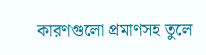কারণগুলো প্রমাণসহ তুলে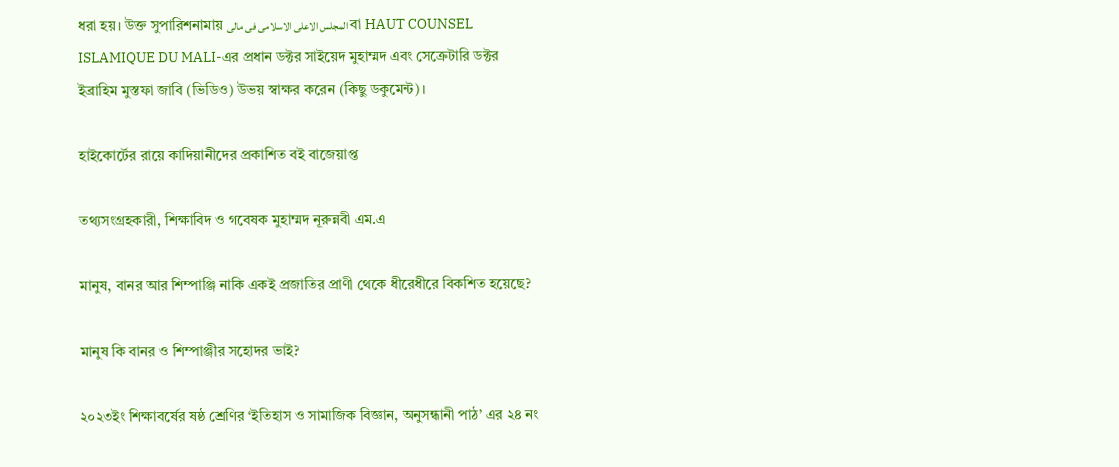ধরা হয়। উক্ত সুপারিশনামায় المجلس الاعلى الاسلامى فى مالى বা HAUT COUNSEL ISLAMIQUE DU MALI-এর প্রধান ডক্টর সাইয়েদ মুহাম্মদ এবং সেক্রেটারি ডক্টর ইব্রাহিম মুস্তফা জাবি (ভিডিও) উভয় স্বাক্ষর করেন (কিছু ডকুমেন্ট)।

হাইকোর্টের রায়ে কাদিয়ানীদের প্রকাশিত বই বাজেয়াপ্ত

তথ্যসংগ্রহকারী, শিক্ষাবিদ ও গবেষক মুহাম্মদ নূরুন্নবী এম.এ

মানুষ, বানর আর শিম্পাঞ্জি নাকি একই প্রজাতির প্রাণী থেকে ধীরেধীরে বিকশিত হয়েছে?

মানুষ কি বানর ও শিম্পাঞ্জীর সহোদর ভাই?

২০২৩ইং শিক্ষাবর্ষের ষষ্ঠ শ্রেণির ‘ইতিহাস ও সামাজিক বিজ্ঞান, অনুসন্ধানী পাঠ’ এর ২৪ নং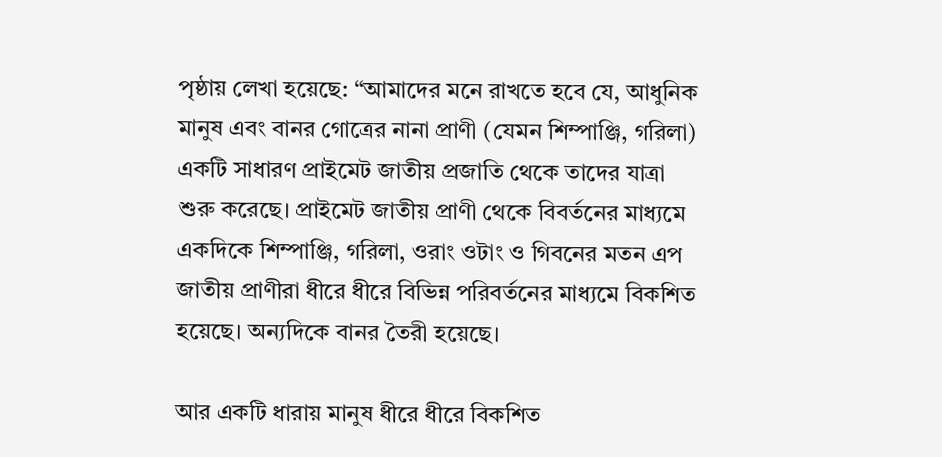পৃষ্ঠায় লেখা হয়েছে: “আমাদের মনে রাখতে হবে যে, আধুনিক মানুষ এবং বানর গোত্রের নানা প্রাণী (যেমন শিম্পাঞ্জি, গরিলা) একটি সাধারণ প্রাইমেট জাতীয় প্রজাতি থেকে তাদের যাত্রা শুরু করেছে। প্রাইমেট জাতীয় প্রাণী থেকে বিবর্তনের মাধ্যমে একদিকে শিম্পাঞ্জি, গরিলা, ওরাং ওটাং ও গিবনের মতন এপ জাতীয় প্রাণীরা ধীরে ধীরে বিভিন্ন পরিবর্তনের মাধ্যমে বিকশিত হয়েছে। অন্যদিকে বানর তৈরী হয়েছে।

আর একটি ধারায় মানুষ ধীরে ধীরে বিকশিত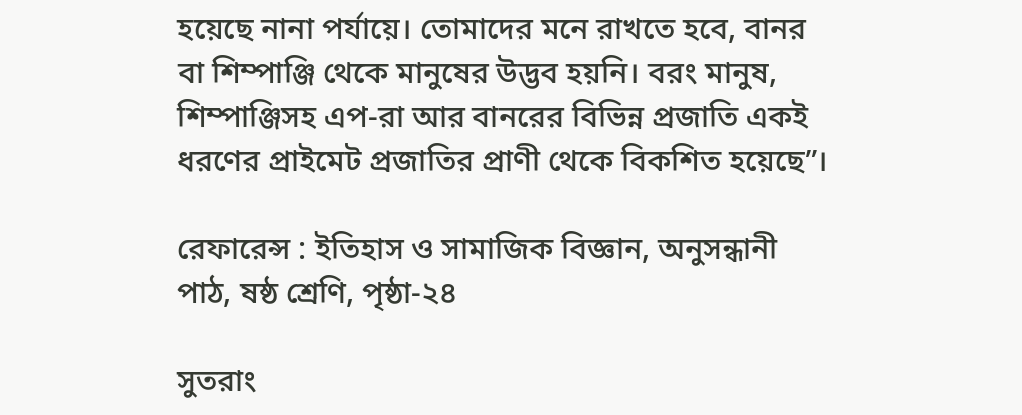হয়েছে নানা পর্যায়ে। তোমাদের মনে রাখতে হবে, বানর বা শিম্পাঞ্জি থেকে মানুষের উদ্ভব হয়নি। বরং মানুষ, শিম্পাঞ্জিসহ এপ-রা আর বানরের বিভিন্ন প্রজাতি একই ধরণের প্রাইমেট প্রজাতির প্রাণী থেকে বিকশিত হয়েছে”।

রেফারেন্স : ইতিহাস ও সামাজিক বিজ্ঞান, অনুসন্ধানী পাঠ, ষষ্ঠ শ্রেণি, পৃষ্ঠা-২৪

সুতরাং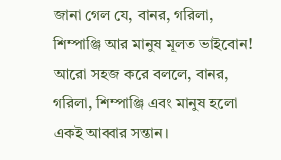জানা গেল যে, বানর, গরিলা, শিম্পাঞ্জি আর মানুষ মূলত ভাইবোন! আরো সহজ করে বললে, বানর, গরিলা, শিম্পাঞ্জি এবং মানুষ হলো একই আব্বার সন্তান।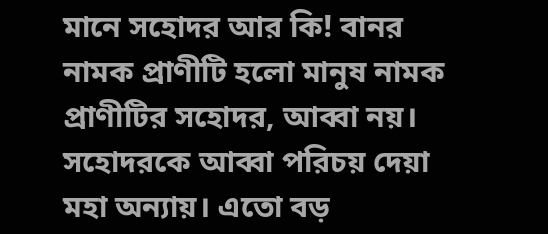মানে সহোদর আর কি! বানর নামক প্রাণীটি হলো মানুষ নামক প্রাণীটির সহোদর, আব্বা নয়। সহোদরকে আব্বা পরিচয় দেয়া মহা অন্যায়। এতো বড়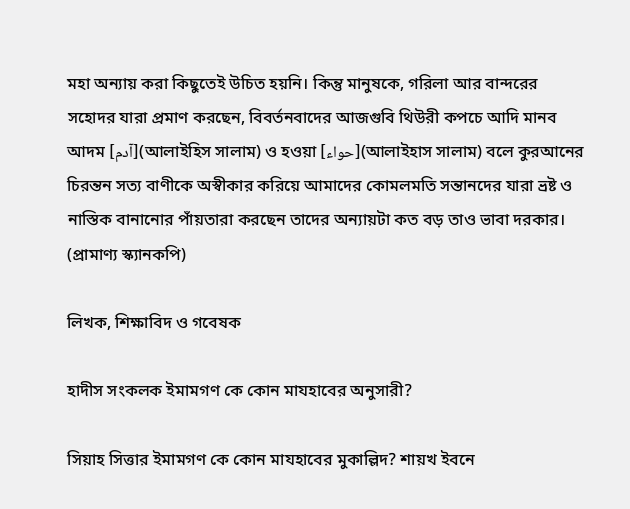মহা অন্যায় করা কিছুতেই উচিত হয়নি। কিন্তু মানুষকে, গরিলা আর বান্দরের সহোদর যারা প্রমাণ করছেন, বিবর্তনবাদের আজগুবি থিউরী কপচে আদি মানব আদম [آدم](আলাইহিস সালাম) ও হওয়া [حواء](আলাইহাস সালাম) বলে কুরআনের চিরন্তন সত্য বাণীকে অস্বীকার করিয়ে আমাদের কোমলমতি সন্তানদের যারা ভ্রষ্ট ও নাস্তিক বানানোর পাঁয়তারা করছেন তাদের অন্যায়টা কত বড় তাও ভাবা দরকার। (প্রামাণ্য স্ক্যানকপি)

লিখক, শিক্ষাবিদ ও গবেষক

হাদীস সংকলক ইমামগণ কে কোন মাযহাবের অনুসারী?

সিয়াহ সিত্তার ইমামগণ কে কোন মাযহাবের মুকাল্লিদ? শায়খ ইবনে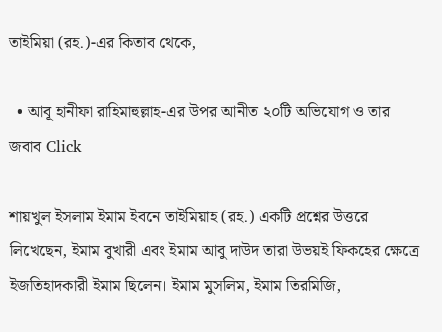তাইমিয়া (রহ.)-এর কিতাব থেকে,

  • আবূ হানীফা রাহিমাহুল্লাহ-এর উপর আনীত ২০টি অভিযোগ ও তার জবাব Click

শায়খুল ইসলাম ইমাম ইবনে তাইমিয়াহ (রহ.) একটি প্রশ্নের উত্তরে লিখেছেন, ইমাম বুখারী এবং ইমাম আবু দাউদ তারা উভয়ই ফিকহের ক্ষেত্রে ইজতিহাদকারী ইমাম ছিলেন। ইমাম মুসলিম, ইমাম তিরমিজি,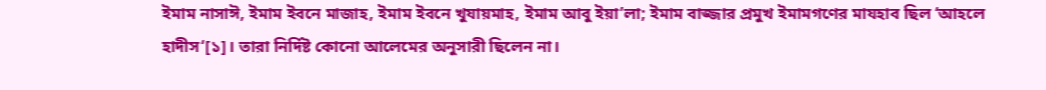ইমাম নাসাঈ, ইমাম ইবনে মাজাহ, ইমাম ইবনে খুযায়মাহ, ইমাম আবু ইয়া’লা; ইমাম বাজ্জার প্রমুখ ইমামগণের মাযহাব ছিল ‘আহলে হাদীস‘[১]। তারা নির্দিষ্ট কোনো আলেমের অনুসারী ছিলেন না।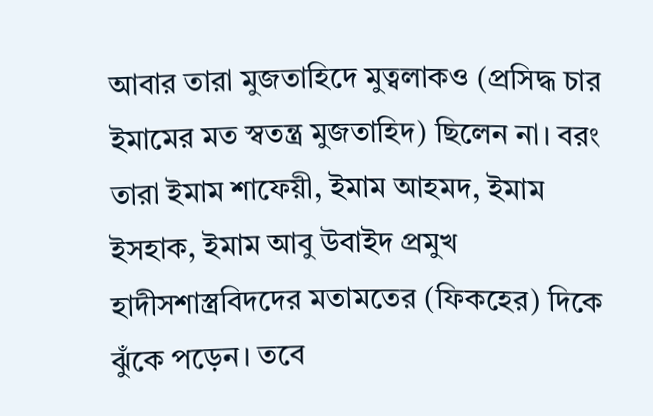আবার তারা মুজতাহিদে মুত্বলাকও (প্রসিদ্ধ চার ইমামের মত স্বতন্ত্র মুজতাহিদ) ছিলেন না। বরং তারা ইমাম শাফেয়ী, ইমাম আহমদ, ইমাম ইসহাক, ইমাম আবু উবাইদ প্রমুখ হাদীসশাস্ত্রবিদদের মতামতের (ফিকহের) দিকে ঝুঁকে পড়েন। তবে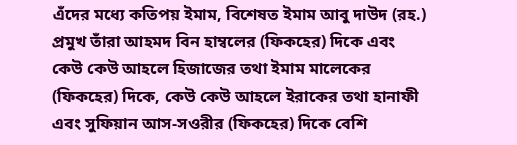এঁদের মধ্যে কতিপয় ইমাম, বিশেষত ইমাম আবু দাউদ (রহ.) প্রমুখ তাঁরা আহমদ বিন হাম্বলের (ফিকহের) দিকে এবং কেউ কেউ আহলে হিজাজের তথা ইমাম মালেকের (ফিকহের) দিকে, কেউ কেউ আহলে ইরাকের তথা হানাফী এবং সুফিয়ান আস-সওরীর (ফিকহের) দিকে বেশি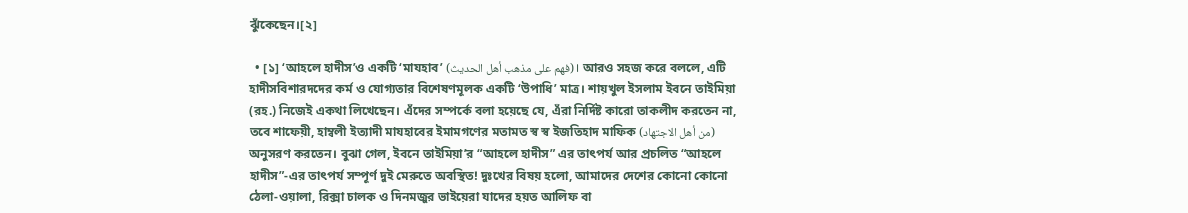ঝুঁকেছেন।[২]

  • [১] ‘আহলে হাদীস’ও একটি ‘মাযহাব’ (فهم على مذهب أهل الحديث)। আরও সহজ করে বললে, এটি হাদীসবিশারদদের কর্ম ও যোগ্যতার বিশেষণমূলক একটি ‘উপাধি’ মাত্র। শায়খুল ইসলাম ইবনে তাইমিয়া (রহ.) নিজেই একথা লিখেছেন। এঁদের সম্পর্কে বলা হয়েছে যে, এঁরা নির্দিষ্ট কারো তাকলীদ করতেন না, তবে শাফেয়ী, হাম্বলী ইত্যাদী মাযহাবের ইমামগণের মতামত স্ব স্ব ইজতিহাদ মাফিক (من أهل الاجتهاد) অনুসরণ করতেন। বুঝা গেল, ইবনে তাইমিয়া’র “আহলে হাদীস” এর তাৎপর্য আর প্রচলিত “আহলে হাদীস”-এর তাৎপর্য সম্পূর্ণ দুই মেরুতে অবস্থিত! দুঃখের বিষয় হলো, আমাদের দেশের কোনো কোনো ঠেলা-ওয়ালা, রিক্সা চালক ও দিনমজুর ভাইয়েরা যাদের হয়ত আলিফ বা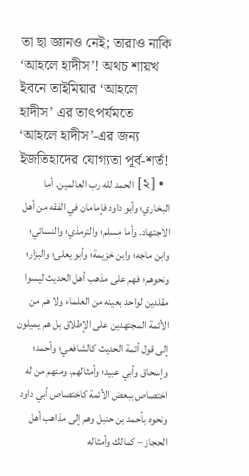তা ছা জ্ঞানও নেই; তারাও নাকি ‘আহলে হাদীস’! অথচ শায়খ ইবনে তাইমিয়ার ‘আহলে হাদীস’ এর তাৎপর্যমতে ‘আহলে হাদীস’-এর জন্য ইজতিহাদের যোগ্যতা পূর্ব-শর্ত!
  • [২] الحمد لله رب العالمين. أما البخاري؛ وأبو داود فإمامان في الفقه من أهل الاجتهاد. وأما مسلم؛ والترمذي؛ والنسائي؛ وابن ماجه؛ وابن خزيمة؛ وأبو يعلى؛ والبزار؛ ونحوهم؛ فهم على مذهب أهل الحديث ليسوا مقلدين لواحد بعينه من العلماء ولا هم من الأئمة المجتهدين على الإطلاق بل هم يميلون إلى قول أئمة الحديث كالشافعي؛ وأحمد؛ وإسحاق وأبي عبيد؛ وأمثالهم. ومنهم من له اختصاص ببعض الأئمة كاختصاص أبي داود ونحوه بأحمد بن حنبل وهم إلى مذاهب أهل الحجاز – كمالك وأمثاله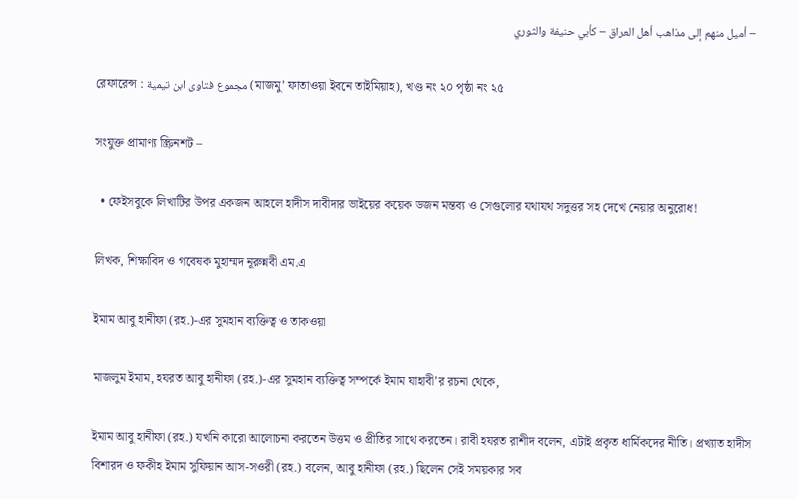– أميل منهم إلى مذاهب أهل العراق – كأبي حنيفة والثوري

রেফারেন্স : مجموع فتاوى ابن تيمية (মাজমু’ ফাতাওয়া ইবনে তাইমিয়াহ), খণ্ড নং ২০ পৃষ্ঠা নং ২৫

সংযুক্ত প্রামাণ্য স্ক্রিনশট –

  • ফেইসবুকে লিখাটির উপর একজন আহলে হাদীস দাবীদার ভাইয়ের কয়েক ডজন মন্তব্য ও সেগুলোর যথাযথ সদুত্তর সহ দেখে নেয়ার অনুরোধ!

লিখক, শিক্ষাবিদ ও গবেষক মুহাম্মদ নূরুন্নবী এম.এ

ইমাম আবু হানীফা (রহ.)-এর সুমহান ব্যক্তিত্ব ও তাকওয়া

মাজলুম ইমাম, হযরত আবু হানীফা (রহ.)-এর সুমহান ব্যক্তিত্ব সম্পর্কে ইমাম যাহাবী’র রচনা থেকে,

ইমাম আবু হানীফা (রহ.) যখনি কারো আলোচনা করতেন উত্তম ও প্রীতির সাথে করতেন। রাবী হযরত রাশীদ বলেন, এটাই প্রকৃত ধার্মিকদের নীতি। প্রখ্যাত হাদীস বিশারদ ও ফকীহ ইমাম সুফিয়ান আস-সওরী (রহ.) বলেন, আবু হানীফা (রহ.) ছিলেন সেই সময়কার সব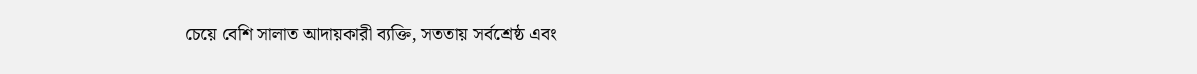চেয়ে বেশি সালাত আদায়কারী ব্যক্তি, সততায় সর্বশ্রেষ্ঠ এবং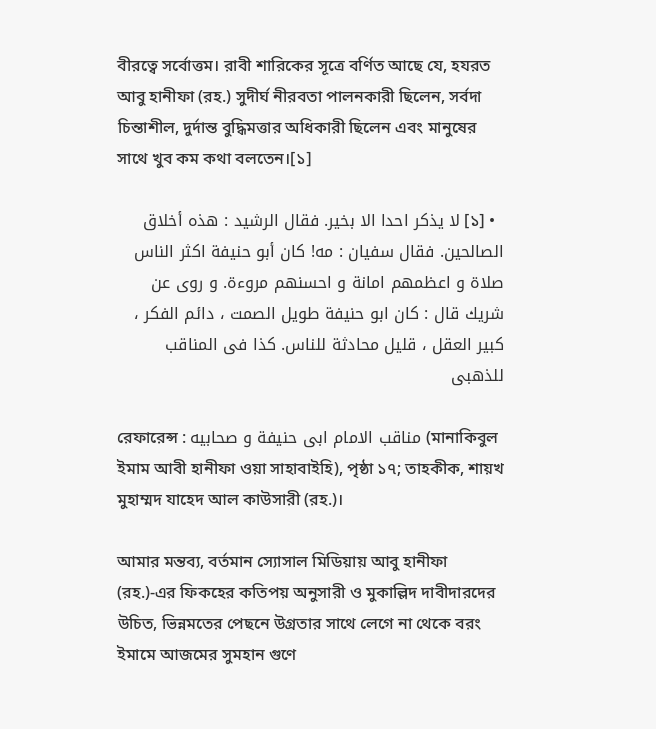বীরত্বে সর্বোত্তম। রাবী শারিকের সূত্রে বর্ণিত আছে যে, হযরত আবু হানীফা (রহ.) সুদীর্ঘ নীরবতা পালনকারী ছিলেন, সর্বদা চিন্তাশীল, দুর্দান্ত বুদ্ধিমত্তার অধিকারী ছিলেন এবং মানুষের সাথে খুব কম কথা বলতেন।[১]

  • [১] لا يذكر احدا الا بخير. فقال الرشيد : هذه أخلاق الصالحين. فقال سفيان : مه! كان أبو حنيفة اكثر الناس صلاة و اعظمهم امانة و احسنهم مروءة. و روى عن شريك قال : كان ابو حنيفة طويل الصمت ، دائم الفكر ، كبير العقل ، قليل محادثة للناس. كذا فى المناقب للذهبى

রেফারেন্স : مناقب الامام ابى حنيفة و صحابيه (মানাকিবুল ইমাম আবী হানীফা ওয়া সাহাবাইহি), পৃষ্ঠা ১৭; তাহকীক, শায়খ মুহাম্মদ যাহেদ আল কাউসারী (রহ.)।

আমার মন্তব্য, বর্তমান স্যোসাল মিডিয়ায় আবু হানীফা (রহ.)-এর ফিকহের কতিপয় অনুসারী ও মুকাল্লিদ দাবীদারদের উচিত, ভিন্নমতের পেছনে উগ্রতার সাথে লেগে না থেকে বরং ইমামে আজমের সুমহান গুণে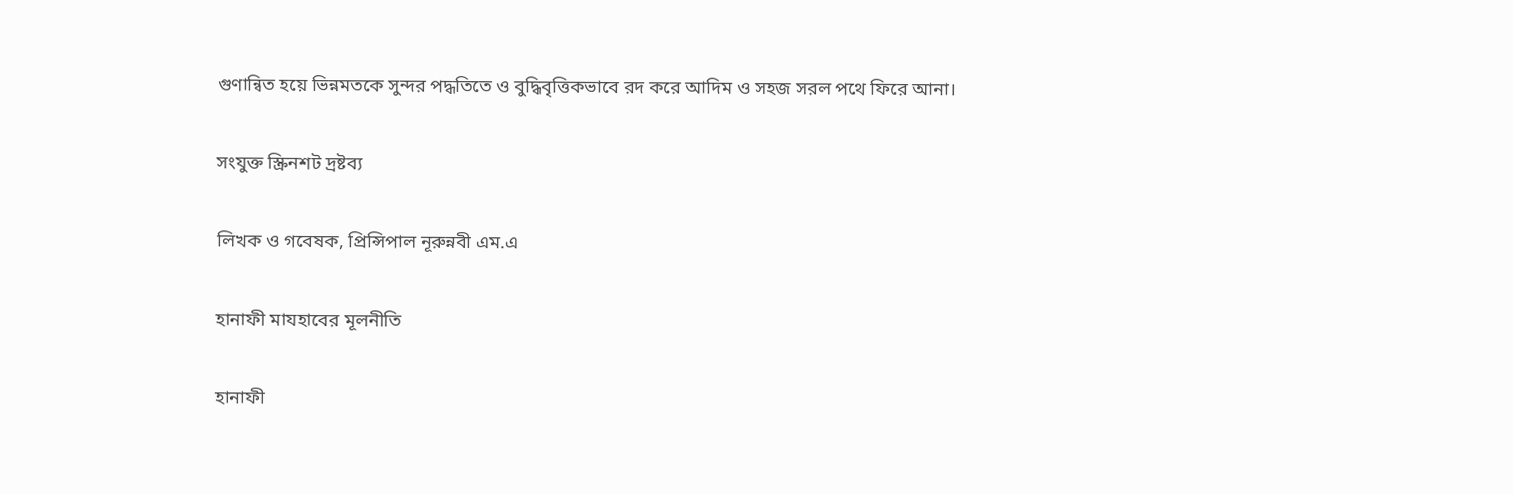গুণান্বিত হয়ে ভিন্নমতকে সুন্দর পদ্ধতিতে ও বুদ্ধিবৃত্তিকভাবে রদ করে আদিম ও সহজ সরল পথে ফিরে আনা।

সংযুক্ত স্ক্রিনশট দ্রষ্টব্য

লিখক ও গবেষক, প্রিন্সিপাল নূরুন্নবী এম.এ

হানাফী মাযহাবের মূলনীতি

হানাফী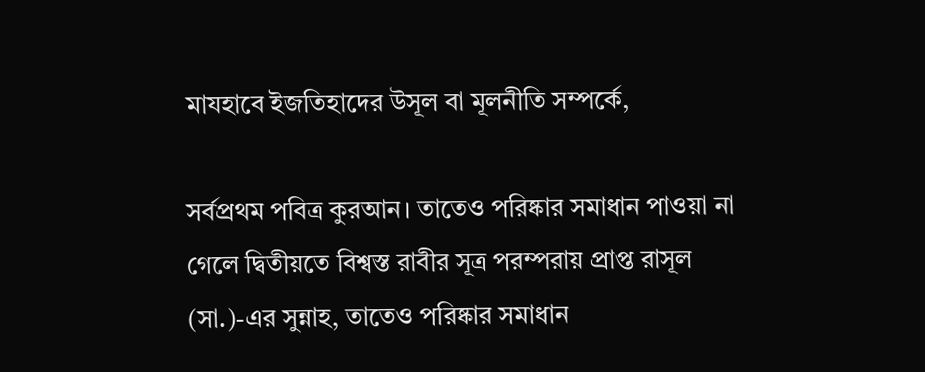মাযহাবে ইজতিহাদের উসূল বা মূলনীতি সম্পর্কে,

সর্বপ্রথম পবিত্র কুরআন। তাতেও পরিষ্কার সমাধান পাওয়া না গেলে দ্বিতীয়তে বিশ্বস্ত রাবীর সূত্র পরম্পরায় প্রাপ্ত রাসূল (সা.)-এর সুন্নাহ, তাতেও পরিষ্কার সমাধান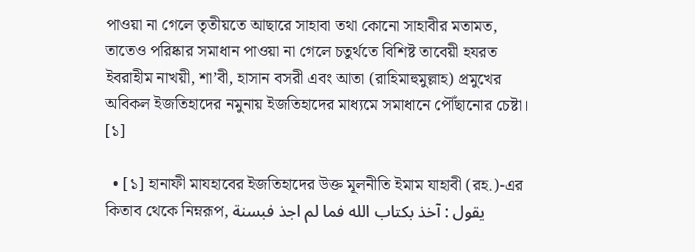পাওয়া না গেলে তৃতীয়তে আছারে সাহাবা তথা কোনো সাহাবীর মতামত, তাতেও পরিষ্কার সমাধান পাওয়া না গেলে চতুর্থতে বিশিষ্ট তাবেয়ী হযরত ইবরাহীম নাখয়ী, শা’বী, হাসান বসরী এবং আতা (রাহিমাহুমুল্লাহ) প্রমুখের অবিকল ইজতিহাদের নমুনায় ইজতিহাদের মাধ্যমে সমাধানে পৌঁছানোর চেষ্টা। [১]

  • [১] হানাফী মাযহাবের ইজতিহাদের উক্ত মূলনীতি ইমাম যাহাবী (রহ.)-এর কিতাব থেকে নিম্নরূপ, يقول : آخذ بكتاب الله فما لم اجذ فبسنة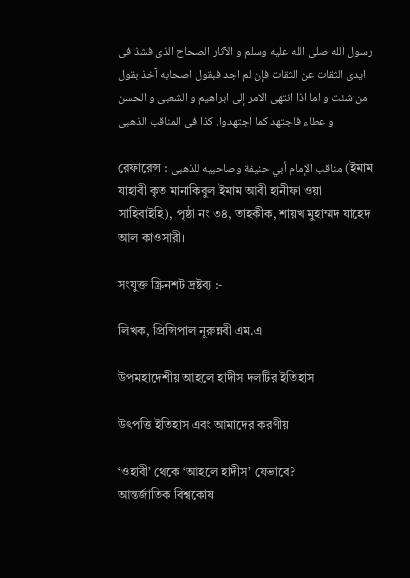رسول الله صلى الله عليه وسلم و الآثار الصحاح الذى فشذ فى ايدى الثقات عن الثقات فإن لم اجد فبقول اصحابه آخذ بقول من شئت و اما اذا انتهى الامر إلى ابراهيم و الشعبى و الحسن و عطاء فاجتهد كما اجتهدوا. كذا فى المناقب الذهبى

রেফারেন্স : مناقب الإمام أبي حنيفة وصاحبيه للذهبى (ইমাম যাহাবী কৃত মানাকিবুল ইমাম আবী হানীফা ওয়া সাহিবাইহি), পৃষ্ঠা নং ৩৪, তাহকীক, শায়খ মুহাম্মদ যাহেদ আল কাওসারী।

সংযুক্ত স্ক্রিনশট দ্রষ্টব্য :-

লিখক, প্রিন্সিপাল নূরুন্নবী এম.এ

উপমহাদেশীয় আহলে হাদীস দলটির ইতিহাস

উৎপত্তি ইতিহাস এবং আমাদের করণীয়

‘ওহাবী’ থেকে ‘আহলে হাদীস’ যেভাবে?
আন্তর্জাতিক বিশ্বকোষ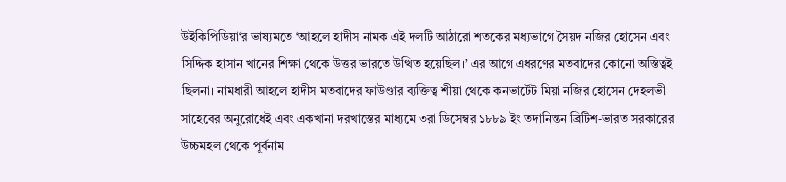উইকিপিডিয়া‘র ভাষ্যমতে ‘আহলে হাদীস নামক এই দলটি আঠারো শতকের মধ্যভাগে সৈয়দ নজির হোসেন এবং সিদ্দিক হাসান খানের শিক্ষা থেকে উত্তর ভারতে উত্থিত হয়েছিল।’ এর আগে এধরণের মতবাদের কোনো অস্তিত্বই ছিলনা। নামধারী আহলে হাদীস মতবাদের ফাউণ্ডার ব্যক্তিত্ব শীয়া থেকে কনভার্টেট মিয়া নজির হোসেন দেহলভী সাহেবের অনুরোধেই এবং একখানা দরখাস্তের মাধ্যমে ৩রা ডিসেম্বর ১৮৮৯ ইং তদানিন্তন ব্রিটিশ-ভারত সরকারের উচ্চমহল থেকে পূর্বনাম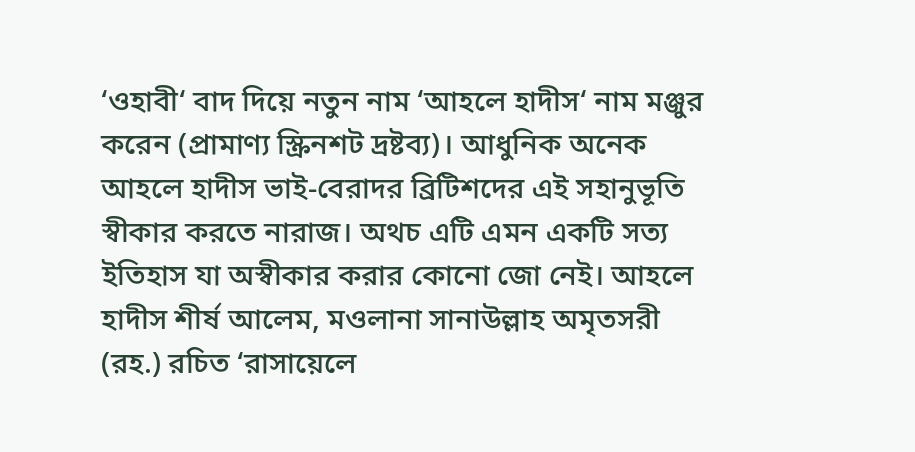‘ওহাবী‘ বাদ দিয়ে নতুন নাম ‘আহলে হাদীস‘ নাম মঞ্জুর করেন (প্রামাণ্য স্ক্রিনশট দ্রষ্টব্য)। আধুনিক অনেক আহলে হাদীস ভাই-বেরাদর ব্রিটিশদের এই সহানুভূতি স্বীকার করতে নারাজ। অথচ এটি এমন একটি সত্য ইতিহাস যা অস্বীকার করার কোনো জো নেই। আহলে হাদীস শীর্ষ আলেম, মওলানা সানাউল্লাহ অমৃতসরী (রহ.) রচিত ‘রাসায়েলে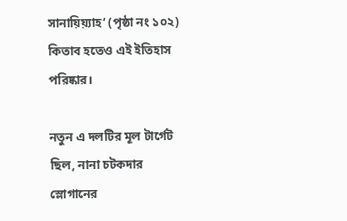সানায়িয়্যাহ‘ (পৃষ্ঠা নং ১০২) কিতাব হতেও এই ইতিহাস পরিষ্কার।

নতুন এ দলটির মূল টার্গেট ছিল, নানা চটকদার স্লোগানের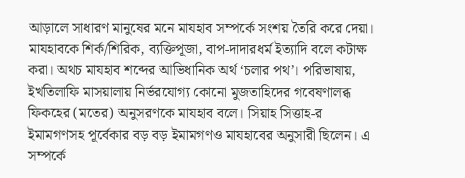আড়ালে সাধারণ মানুষের মনে মাযহাব সম্পর্কে সংশয় তৈরি করে দেয়া। মাযহাবকে শির্ক/শিরিক, ব্যক্তিপূজা, বাপ-দাদারধর্ম ইত্যাদি বলে কটাক্ষ করা। অথচ মাযহাব শব্দের আভিধানিক অর্থ ‘চলার পথ’। পরিভাষায়, ইখতিলাফি মাসয়ালায় নির্ভরযোগ্য কোনো মুজতাহিদের গবেষণালব্ধ ফিকহের (মতের) অনুসরণকে মাযহাব বলে। সিয়াহ সিত্তাহ-র ইমামগণসহ পূর্বেকার বড় বড় ইমামগণও মাযহাবের অনুসারী ছিলেন। এ সম্পর্কে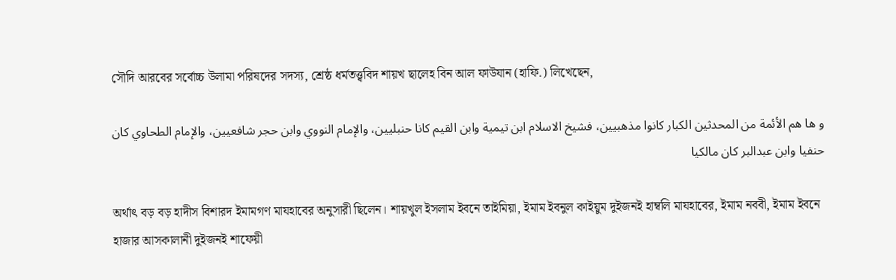সৌদি আরবের সর্বোচ্চ উলামা পরিষদের সদস্য, শ্রেষ্ঠ ধর্মতত্ত্ববিদ শায়খ ছালেহ বিন আল ফাউযান (হাফি.) লিখেছেন,

و ها هم الأئمة من المحدثين الكبار كانوا مذهبيين، فشيخ الاسلام ابن تيمية وابن القيم كانا حنبليين، والإمام النووي وابن حجر شافعيين، والإمام الطحاوي كان حنفيا وابن عبدالبر كان مالكيا

অর্থাৎ বড় বড় হাদীস বিশারদ ইমামগণ মাযহাবের অনুসারী ছিলেন। শায়খুল ইসলাম ইবনে তাইমিয়া, ইমাম ইবনুল কাইয়ুম দুইজনই হাম্বলি মাযহাবের, ইমাম নববী, ইমাম ইবনে হাজার আসকালানী দুইজনই শাফেয়ী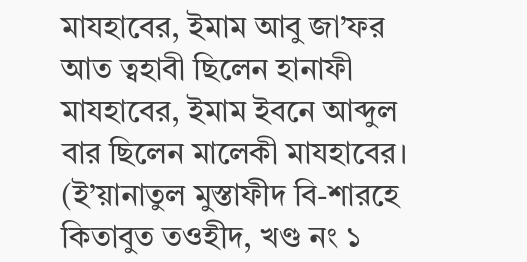মাযহাবের, ইমাম আবু জা’ফর আত ত্বহাবী ছিলেন হানাফী মাযহাবের, ইমাম ইবনে আব্দুল বার ছিলেন মালেকী মাযহাবের। (ই’য়ানাতুল মুস্তাফীদ বি-শারহে কিতাবুত তওহীদ, খণ্ড নং ১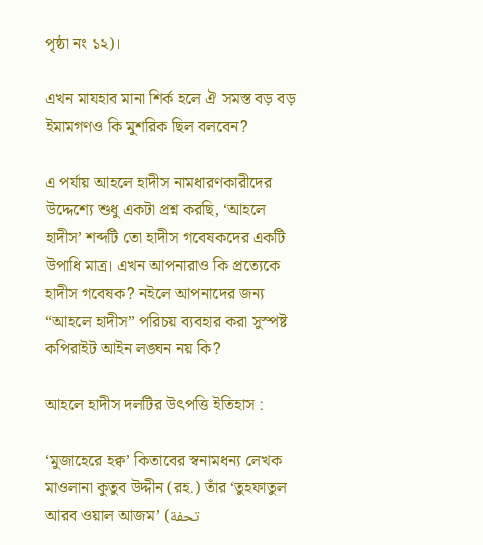পৃষ্ঠা নং ১২)।

এখন মাযহাব মানা শির্ক হলে ঐ সমস্ত বড় বড় ইমামগণও কি মুশরিক ছিল বলবেন?

এ পর্যায় আহলে হাদীস নামধারণকারীদের উদ্দেশ্যে শুধু একটা প্রশ্ন করছি, ‘আহলে হাদীস’ শব্দটি তো হাদীস গবেষকদের একটি উপাধি মাত্র। এখন আপনারাও কি প্রত্যেকে হাদীস গবেষক? নইলে আপনাদের জন্য “আহলে হাদীস” পরিচয় ব্যবহার করা সুস্পষ্ট কপিরাইট আইন লঙ্ঘন নয় কি?

আহলে হাদীস দলটির উৎপত্তি ইতিহাস :

‘মুজাহেরে হক্ব’ কিতাবের স্বনামধন্য লেখক মাওলানা কুতুব উদ্দীন (রহ.) তাঁর ‘তুহফাতুল আরব ওয়াল আজম’ (تحفة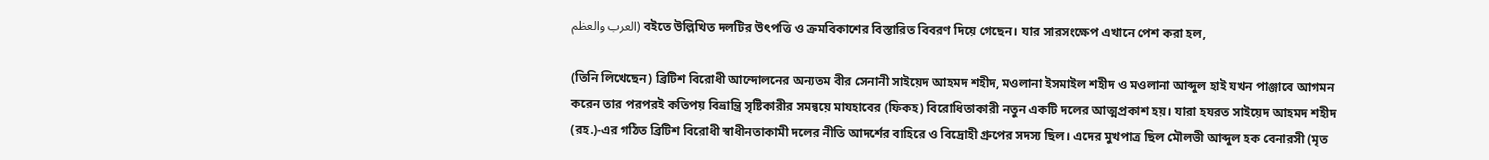العرب والعظم) বইতে উল্লিখিত দলটির উৎপত্তি ও ক্রমবিকাশের বিস্তারিত বিবরণ দিয়ে গেছেন। যার সারসংক্ষেপ এখানে পেশ করা হল,

(তিনি লিখেছেন) ব্রিটিশ বিরোধী আন্দোলনের অন্যতম বীর সেনানী সাইয়েদ আহমদ শহীদ, মওলানা ইসমাইল শহীদ ও মওলানা আব্দুল হাই যখন পাঞ্জাবে আগমন করেন তার পরপরই কতিপয় বিভ্রান্ত্রি সৃষ্টিকারীর সমন্বয়ে মাযহাবের (ফিকহ) বিরোধিতাকারী নতুন একটি দলের আত্মপ্রকাশ হয়। যারা হযরত সাইয়েদ আহমদ শহীদ (রহ.)-এর গঠিত ব্রিটিশ বিরোধী স্বাধীনতাকামী দলের নীতি আদর্শের বাহিরে ও বিদ্রোহী গ্রুপের সদস্য ছিল। এদের মুখপাত্র ছিল মৌলভী আব্দুল হক বেনারসী (মৃত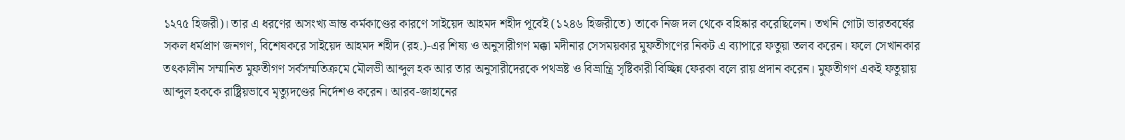১২৭৫ হিজরী)। তার এ ধরণের অসংখ্য ভ্রান্ত কর্মকাণ্ডের কারণে সাইয়েদ আহমদ শহীদ পূর্বেই (১২৪৬ হিজরীতে) তাকে নিজ দল থেকে বহিষ্কার করেছিলেন। তখনি গোটা ভারতবর্ষের সকল ধর্মপ্রাণ জনগণ, বিশেষকরে সাইয়েদ আহমদ শহীদ (রহ.)-এর শিষ্য ও অনুসারীগণ মক্কা মদীনার সেসময়কার মুফতীগণের নিকট এ ব্যাপারে ফতুয়া তলব করেন। ফলে সেখানকার তৎকালীন সম্মানিত মুফতীগণ সর্বসম্মতিক্রমে মৌলভী আব্দুল হক আর তার অনুসারীদেরকে পথভ্রষ্ট ও বিভ্রান্ত্রি সৃষ্টিকারী বিচ্ছিন্ন ফেরকা বলে রায় প্রদান করেন। মুফতীগণ একই ফতুয়ায় আব্দুল হককে রাষ্ট্রিয়ভাবে মৃত্যুদণ্ডের নির্দেশও করেন। আরব-জাহানের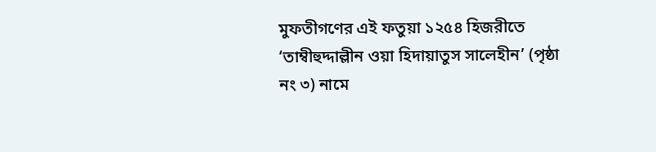মুফতীগণের এই ফতুয়া ১২৫৪ হিজরীতে ‘তাম্বীহুদ্দাল্লীন ওয়া হিদায়াতুস সালেহীন’ (পৃষ্ঠা নং ৩) নামে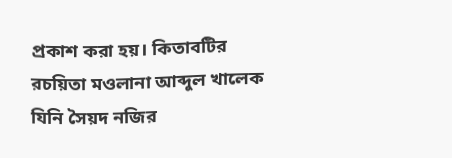প্রকাশ করা হয়। কিতাবটির রচয়িতা মওলানা আব্দুল খালেক যিনি সৈয়দ নজির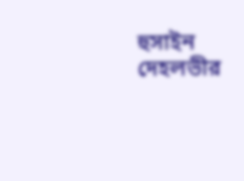হুসাইন দেহলভীর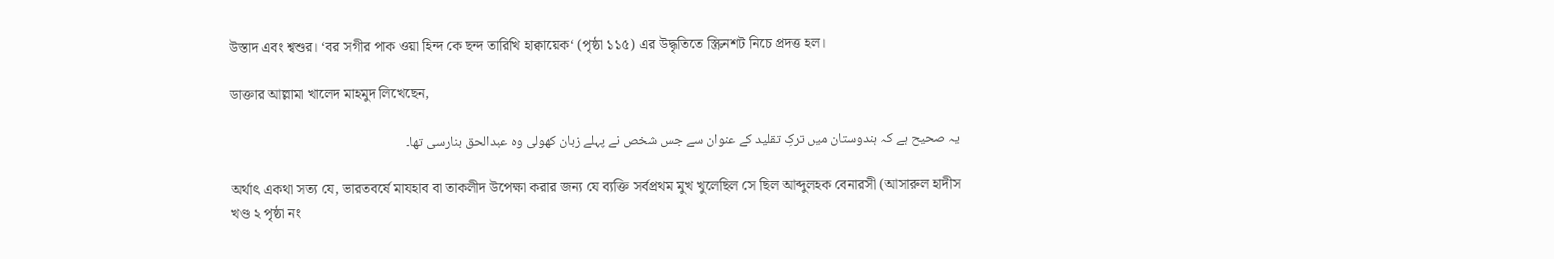উস্তাদ এবং শ্বশুর। ‘বর সগীর পাক ওয়া হিন্দ কে ছন্দ তারিখি হাক্বায়েক‘ (পৃষ্ঠা ১১৫) এর উদ্ধৃতিতে স্ক্রিনশট নিচে প্রদত্ত হল।

ডাক্তার আল্লামা খালেদ মাহমুদ লিখেছেন,

یہ صحیح ہے کہ ہندوستان میں ترکِ تقلید کے عنوان سے جس شخص نے پہلے زبان کھولی وہ عبدالحق بنارسی تھا۔

অর্থাৎ একথা সত্য যে, ভারতবর্ষে মাযহাব বা তাকলীদ উপেক্ষা করার জন্য যে ব্যক্তি সর্বপ্রথম মুখ খুলেছিল সে ছিল আব্দুলহক বেনারসী (আসারুল হাদীস খণ্ড ২ পৃষ্ঠা নং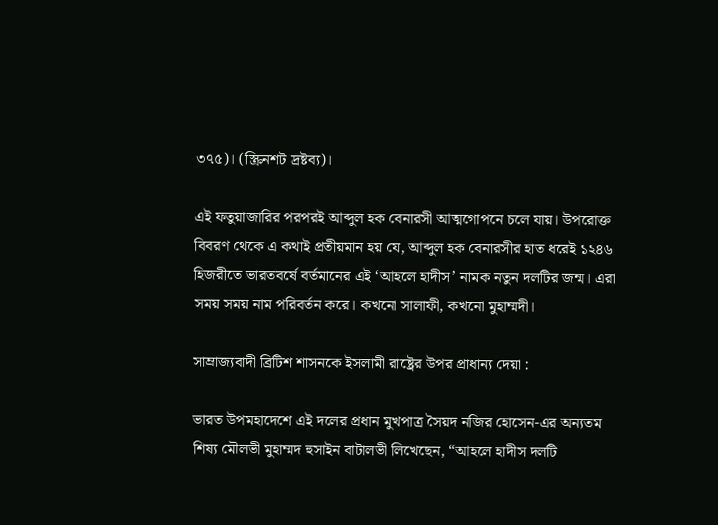৩৭৫)। (স্ক্রিনশট দ্রষ্টব্য)।

এই ফতুয়াজারির পরপরই আব্দুল হক বেনারসী আত্মগোপনে চলে যায়। উপরোক্ত বিবরণ থেকে এ কথাই প্রতীয়মান হয় যে, আব্দুল হক বেনারসীর হাত ধরেই ১২৪৬ হিজরীতে ভারতবর্ষে বর্তমানের এই ‘আহলে হাদীস’ নামক নতুন দলটির জন্ম। এরা সময় সময় নাম পরিবর্তন করে। কখনো সালাফী, কখনো মুহাম্মদী।

সাম্রাজ্যবাদী ব্রিটিশ শাসনকে ইসলামী রাষ্ট্রের উপর প্রাধান্য দেয়া :

ভারত উপমহাদেশে এই দলের প্রধান মুখপাত্র সৈয়দ নজির হোসেন-এর অন্যতম শিষ্য মৌলভী মুহাম্মদ হুসাইন বাটালভী লিখেছেন, “আহলে হাদীস দলটি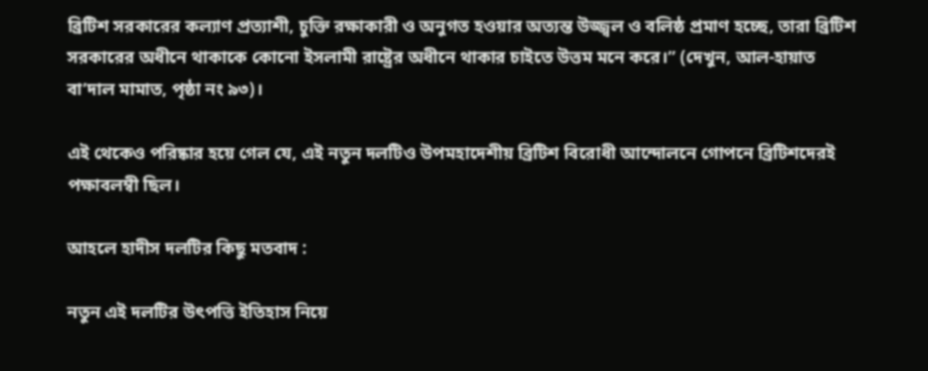ব্রিটিশ সরকারের কল্যাণ প্রত্যাশী, চুক্তি রক্ষাকারী ও অনুগত হওয়ার অত্যন্ত উজ্জ্বল ও বলিষ্ঠ প্রমাণ হচ্ছে, তারা ব্রিটিশ সরকারের অধীনে থাকাকে কোনো ইসলামী রাষ্ট্রের অধীনে থাকার চাইতে উত্তম মনে করে।” (দেখুন, আল-হায়াত বা’দাল মামাত, পৃষ্ঠা নং ৯৩)।

এই থেকেও পরিষ্কার হয়ে গেল যে, এই নতুন দলটিও উপমহাদেশীয় ব্রিটিশ বিরোধী আন্দোলনে গোপনে ব্রিটিশদেরই পক্ষাবলম্বী ছিল।

আহলে হাদীস দলটির কিছু মতবাদ :

নতুন এই দলটির উৎপত্তি ইতিহাস নিয়ে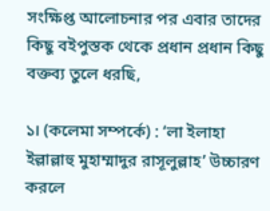সংক্ষিপ্ত আলোচনার পর এবার তাদের কিছু বইপুস্তক থেকে প্রধান প্রধান কিছু বক্তব্য তুলে ধরছি,

১। (কলেমা সম্পর্কে) : ‘লা ইলাহা ইল্লাল্লাহু মুহাম্মাদুর রাসূলুল্লাহ’ উচ্চারণ করলে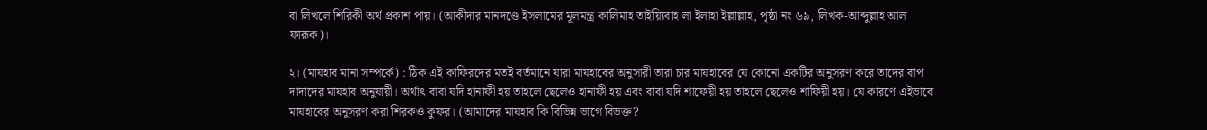বা লিখলে শিরিকী অর্থ প্রকাশ পায়। (আকীদার মানদণ্ডে ইসলামের মূলমন্ত্র কালিমাহ তাইয়্যিবাহ লা ইলাহা ইল্লাল্লাহ, পৃষ্ঠা নং ৬৯, লিখক-আব্দুল্লাহ আল ফারূক)।

২। (মাযহাব মানা সম্পর্কে) : ঠিক এই কাফিরদের মতই বর্তমানে যারা মাযহাবের অনুসারী তারা চার মাযহাবের যে কোনো একটির অনুসরণ করে তাদের বাপ দাদাদের মাযহাব অনুযায়ী। অর্থাৎ বাবা যদি হানাফী হয় তাহলে ছেলেও হানাফী হয় এবং বাবা যদি শাফেয়ী হয় তাহলে ছেলেও শাফিয়ী হয়। যে কারণে এইভাবে মাযহাবের অনুসরণ করা শিরকও কুফর। (আমাদের মাযহাব কি বিভিন্ন ভাগে বিভক্ত?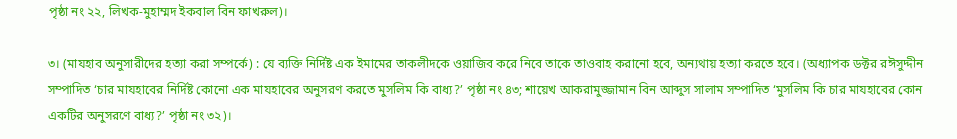পৃষ্ঠা নং ২২, লিখক-মুহাম্মদ ইকবাল বিন ফাখরুল)।

৩। (মাযহাব অনুসারীদের হত্যা করা সম্পর্কে) : যে ব্যক্তি নির্দিষ্ট এক ইমামের তাকলীদকে ওয়াজিব করে নিবে তাকে তাওবাহ করানো হবে, অন্যথায় হত্যা করতে হবে। (অধ্যাপক ডক্টর রঈসুদ্দীন সম্পাদিত ‘চার মাযহাবের নির্দিষ্ট কোনো এক মাযহাবের অনুসরণ করতে মুসলিম কি বাধ্য?’ পৃষ্ঠা নং ৪৩; শায়েখ আকরামুজ্জামান বিন আব্দুস সালাম সম্পাদিত ‘মুসলিম কি চার মাযহাবের কোন একটির অনুসরণে বাধ্য?’ পৃষ্ঠা নং ৩২)।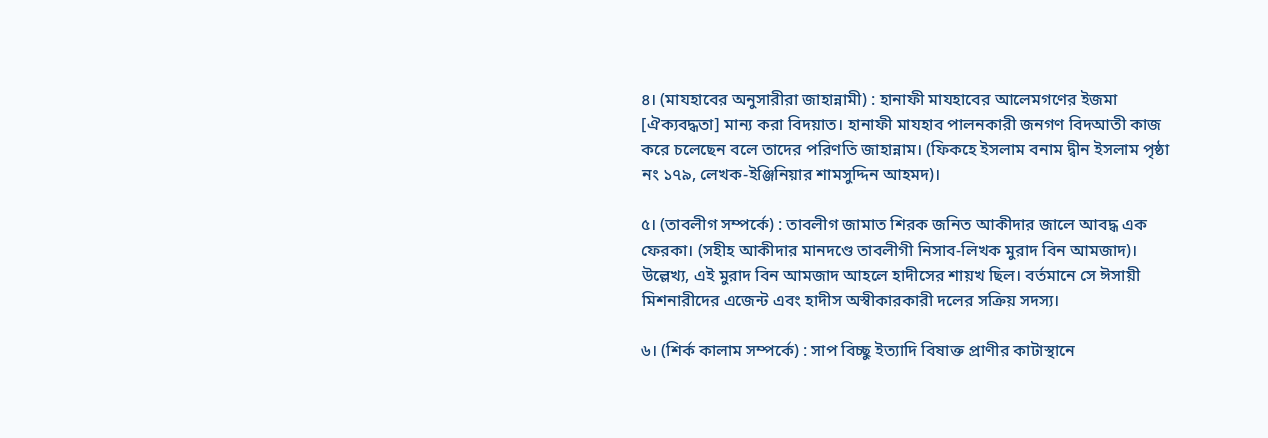৪। (মাযহাবের অনুসারীরা জাহান্নামী) : হানাফী মাযহাবের আলেমগণের ইজমা [ঐক্যবদ্ধতা] মান্য করা বিদয়াত। হানাফী মাযহাব পালনকারী জনগণ বিদআতী কাজ করে চলেছেন বলে তাদের পরিণতি জাহান্নাম। (ফিকহে ইসলাম বনাম দ্বীন ইসলাম পৃষ্ঠা নং ১৭৯, লেখক-ইঞ্জিনিয়ার শামসুদ্দিন আহমদ)।

৫। (তাবলীগ সম্পর্কে) : তাবলীগ জামাত শিরক জনিত আকীদার জালে আবদ্ধ এক ফেরকা। (সহীহ আকীদার মানদণ্ডে তাবলীগী নিসাব-লিখক মুরাদ বিন আমজাদ)। উল্লেখ্য, এই মুরাদ বিন আমজাদ আহলে হাদীসের শায়খ ছিল। বর্তমানে সে ঈসায়ী মিশনারীদের এজেন্ট এবং হাদীস অস্বীকারকারী দলের সক্রিয় সদস্য।

৬। (শির্ক কালাম সম্পর্কে) : সাপ বিচ্ছু ইত্যাদি বিষাক্ত প্রাণীর কাটাস্থানে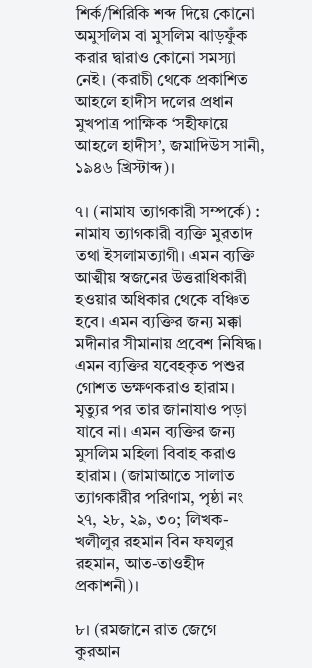শির্ক/শিরিকি শব্দ দিয়ে কোনো অমুসলিম বা মুসলিম ঝাড়ফুঁক করার দ্বারাও কোনো সমস্যা নেই। (করাচী থেকে প্রকাশিত আহলে হাদীস দলের প্রধান মুখপাত্র পাক্ষিক ‘সহীফায়ে আহলে হাদীস’, জমাদিউস সানী, ১৯৪৬ খ্রিস্টাব্দ)।

৭। (নামায ত্যাগকারী সম্পর্কে) : নামায ত্যাগকারী ব্যক্তি মুরতাদ তথা ইসলামত্যাগী। এমন ব্যক্তি আত্মীয় স্বজনের উত্তরাধিকারী হওয়ার অধিকার থেকে বঞ্চিত হবে। এমন ব্যক্তির জন্য মক্কা মদীনার সীমানায় প্রবেশ নিষিদ্ধ। এমন ব্যক্তির যবেহকৃত পশুর গোশত ভক্ষণকরাও হারাম। মৃত্যুর পর তার জানাযাও পড়া যাবে না। এমন ব্যক্তির জন্য মুসলিম মহিলা বিবাহ করাও হারাম। (জামাআতে সালাত ত্যাগকারীর পরিণাম, পৃষ্ঠা নং ২৭, ২৮, ২৯, ৩০; লিখক-খলীলুর রহমান বিন ফযলুর রহমান, আত-তাওহীদ প্রকাশনী)।

৮। (রমজানে রাত জেগে কুরআন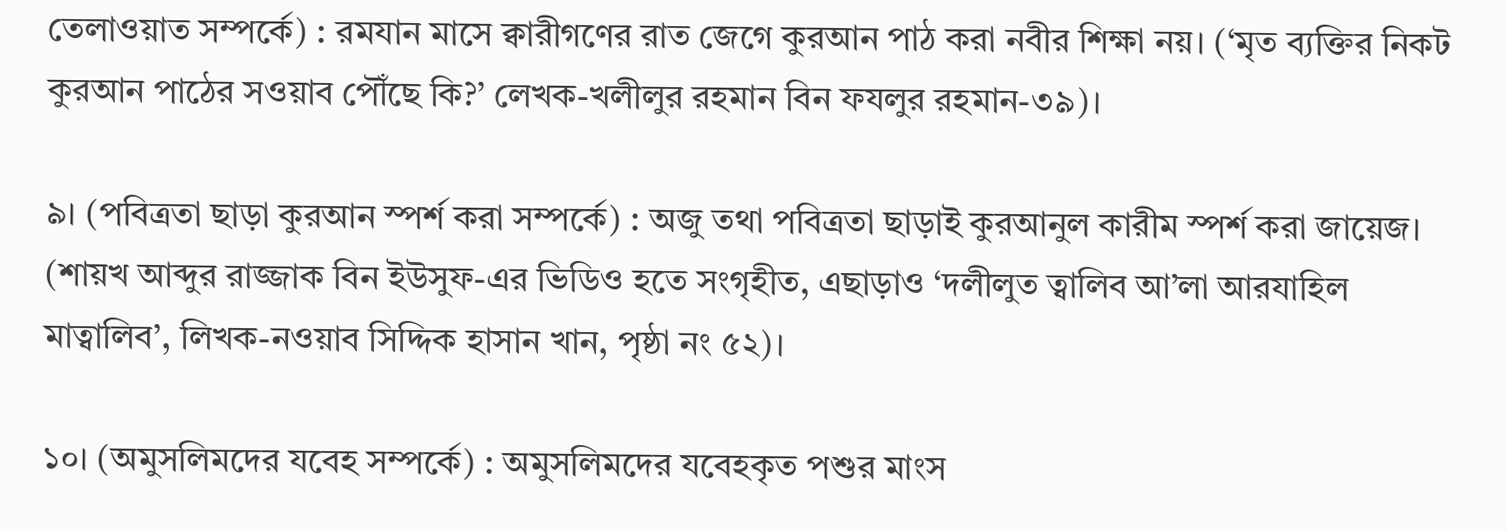তেলাওয়াত সম্পর্কে) : রমযান মাসে ক্বারীগণের রাত জেগে কুরআন পাঠ করা নবীর শিক্ষা নয়। (‘মৃত ব্যক্তির নিকট কুরআন পাঠের সওয়াব পৌঁছে কি?’ লেখক-খলীলুর রহমান বিন ফযলুর রহমান-৩৯)।

৯। (পবিত্রতা ছাড়া কুরআন স্পর্শ করা সম্পর্কে) : অজু তথা পবিত্রতা ছাড়াই কুরআনুল কারীম স্পর্শ করা জায়েজ। (শায়খ আব্দুর রাজ্জাক বিন ইউসুফ-এর ভিডিও হতে সংগৃহীত, এছাড়াও ‘দলীলুত ত্বালিব আ’লা আরযাহিল মাত্বালিব’, লিখক-নওয়াব সিদ্দিক হাসান খান, পৃষ্ঠা নং ৫২)।

১০। (অমুসলিমদের যবেহ সম্পর্কে) : অমুসলিমদের যবেহকৃত পশুর মাংস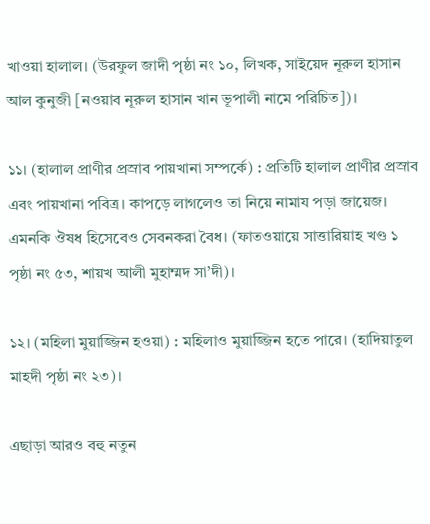খাওয়া হালাল। (উরফুল জাদী পৃষ্ঠা নং ১০, লিখক, সাইয়েদ নূরুল হাসান আল কুনুজী [নওয়াব নূরুল হাসান খান ভূপালী নামে পরিচিত])।

১১। (হালাল প্রাণীর প্রস্রাব পায়খানা সম্পর্কে) : প্রতিটি হালাল প্রাণীর প্রস্রাব এবং পায়খানা পবিত্র। কাপড়ে লাগলেও তা নিয়ে নামায পড়া জায়েজ। এমনকি ঔষধ হিসেবেও সেবনকরা বৈধ। (ফাতওয়ায়ে সাত্তারিয়াহ খণ্ড ১ পৃষ্ঠা নং ৫৩, শায়খ আলী মুহাম্মদ সা’দী)।

১২। (মহিলা মুয়াজ্জিন হওয়া) : মহিলাও মুয়াজ্জিন হতে পারে। (হাদিয়াতুল মাহদী পৃষ্ঠা নং ২৩)।

এছাড়া আরও বহু নতুন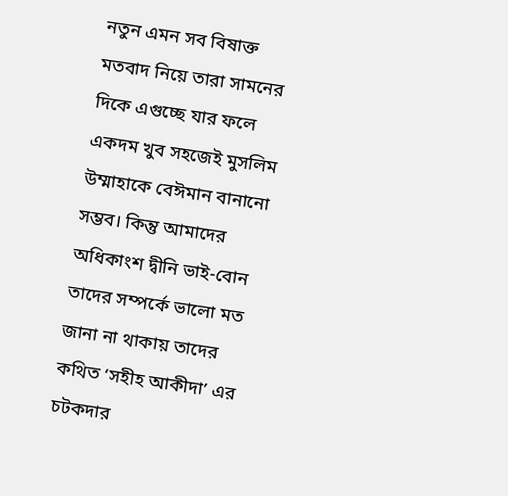নতুন এমন সব বিষাক্ত মতবাদ নিয়ে তারা সামনের দিকে এগুচ্ছে যার ফলে একদম খুব সহজেই মুসলিম উম্মাহাকে বেঈমান বানানো সম্ভব। কিন্তু আমাদের অধিকাংশ দ্বীনি ভাই-বোন তাদের সম্পর্কে ভালো মত জানা না থাকায় তাদের কথিত ‘সহীহ আকীদা’ এর চটকদার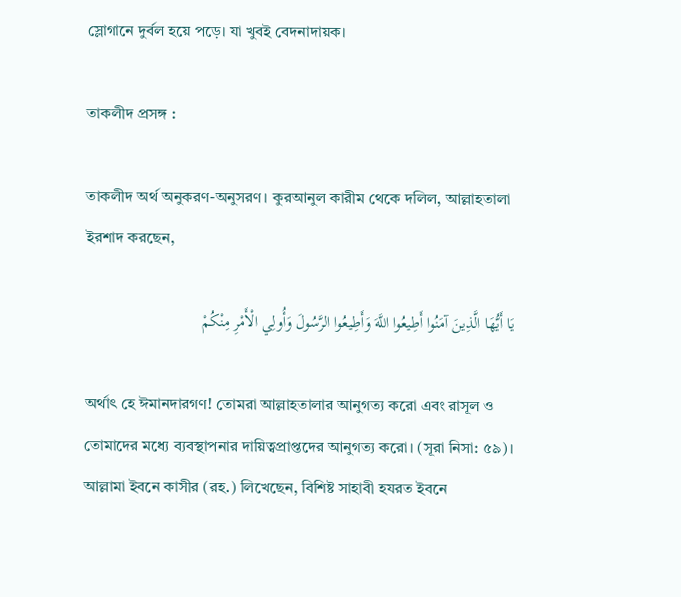স্লোগানে দুর্বল হয়ে পড়ে। যা খুবই বেদনাদায়ক।

তাকলীদ প্রসঙ্গ :

তাকলীদ অর্থ অনুকরণ-অনুসরণ। কুরআনুল কারীম থেকে দলিল, আল্লাহতালা ইরশাদ করছেন,

يَا أَيُّهَا الَّذِينَ آمَنُوا أَطِيعُوا اللَّهَ وَأَطِيعُوا الرَّسُولَ وَأُولِي الْأَمْرِ مِنْكُمْ

অর্থাৎ হে ঈমানদারগণ! তোমরা আল্লাহতালার আনুগত্য করো এবং রাসূল ও তোমাদের মধ্যে ব্যবস্থাপনার দায়িত্বপ্রাপ্তদের আনুগত্য করো। (সূরা নিসা: ৫৯)। আল্লামা ইবনে কাসীর (রহ.) লিখেছেন, বিশিষ্ট সাহাবী হযরত ইবনে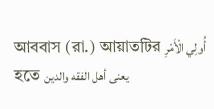আববাস (রা.) আয়াতটির أُولِي الْأَمْرِ হতে يعنى أهل الفقه والدين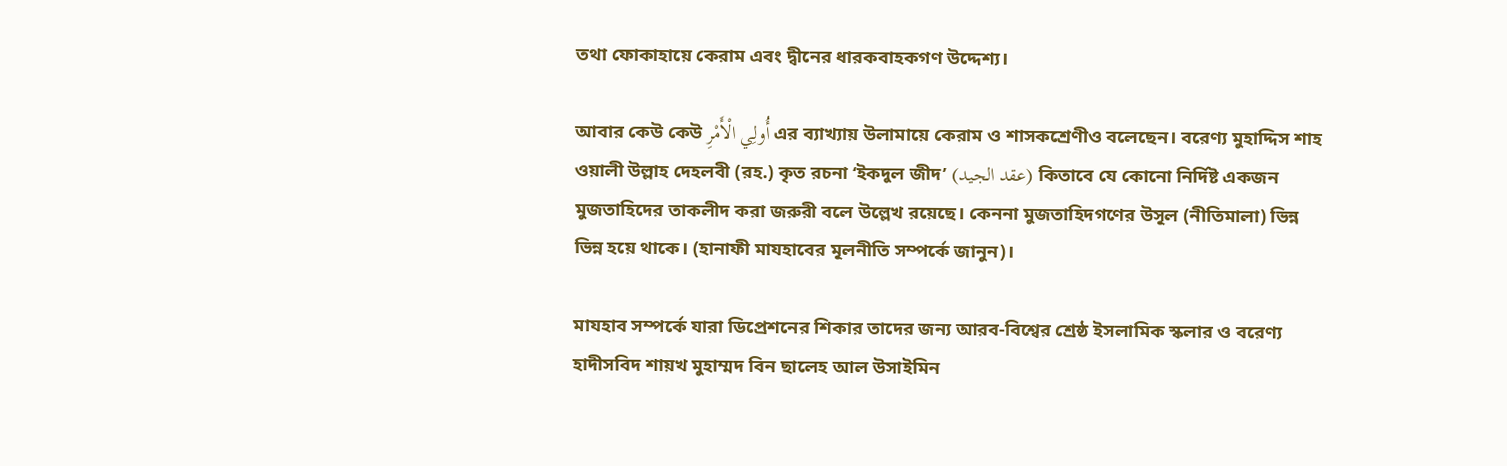তথা ফোকাহায়ে কেরাম এবং দ্বীনের ধারকবাহকগণ উদ্দেশ্য।

আবার কেউ কেউ أُولِي الْأَمْرِ এর ব্যাখ্যায় উলামায়ে কেরাম ও শাসকশ্রেণীও বলেছেন। বরেণ্য মুহাদ্দিস শাহ ওয়ালী উল্লাহ দেহলবী (রহ.) কৃত রচনা ‘ইকদুল জীদ’ (عقد الجيد) কিতাবে যে কোনো নির্দিষ্ট একজন মুজতাহিদের তাকলীদ করা জরুরী বলে উল্লেখ রয়েছে। কেননা মুজতাহিদগণের উসূল (নীতিমালা) ভিন্ন ভিন্ন হয়ে থাকে। (হানাফী মাযহাবের মূলনীতি সম্পর্কে জানুন)।

মাযহাব সম্পর্কে যারা ডিপ্রেশনের শিকার তাদের জন্য আরব-বিশ্বের শ্রেষ্ঠ ইসলামিক স্কলার ও বরেণ্য হাদীসবিদ শায়খ মুহাম্মদ বিন ছালেহ আল উসাইমিন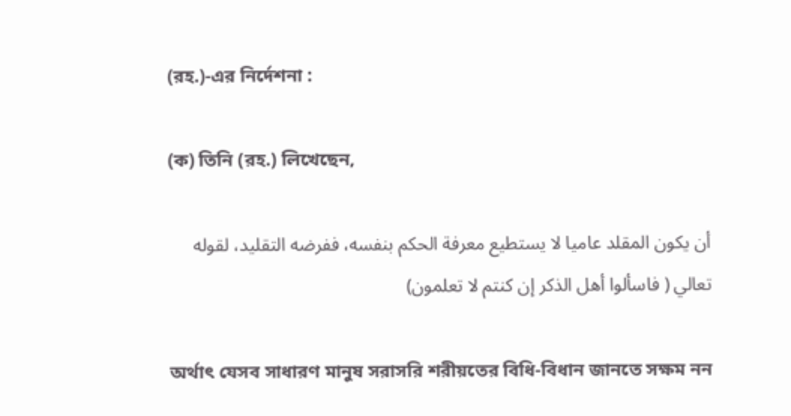(রহ.)-এর নির্দেশনা :

(ক) তিনি (রহ.) লিখেছেন,

أن يكون المقلد عاميا لا يستطيع معرفة الحكم بنفسه، ففرضه التقليد، لقوله تعالي ( فاسألوا أهل الذكر إن كنتم لا تعلمون)

অর্থাৎ যেসব সাধারণ মানুষ সরাসরি শরীয়তের বিধি-বিধান জানতে সক্ষম নন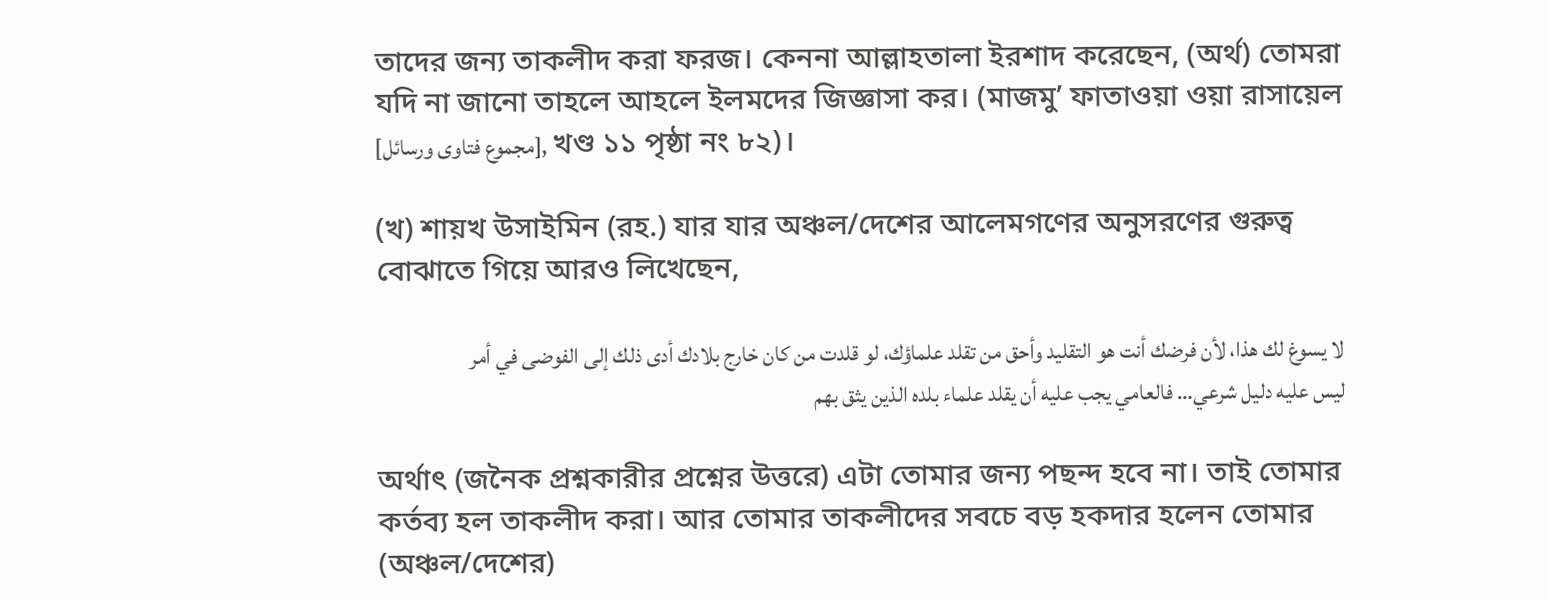তাদের জন্য তাকলীদ করা ফরজ। কেননা আল্লাহতালা ইরশাদ করেছেন, (অর্থ) তোমরা যদি না জানো তাহলে আহলে ইলমদের জিজ্ঞাসা কর। (মাজমু’ ফাতাওয়া ওয়া রাসায়েল [مجموع فتاوى ورسائل], খণ্ড ১১ পৃষ্ঠা নং ৮২)।

(খ) শায়খ উসাইমিন (রহ.) যার যার অঞ্চল/দেশের আলেমগণের অনুসরণের গুরুত্ব বোঝাতে গিয়ে আরও লিখেছেন,

لا يسوغ لك هذا، لأن فرضك أنت هو التقليد وأحق من تقلد علماؤك، لو قلدت من كان خارج بلادك أدى ذلك إلى الفوضى في أمر ليس عليه دليل شرعي… فالعامي يجب عليه أن يقلد علماء بلده الذين يثق بهم

অর্থাৎ (জনৈক প্রশ্নকারীর প্রশ্নের উত্তরে) এটা তোমার জন্য পছন্দ হবে না। তাই তোমার কর্তব্য হল তাকলীদ করা। আর তোমার তাকলীদের সবচে বড় হকদার হলেন তোমার (অঞ্চল/দেশের)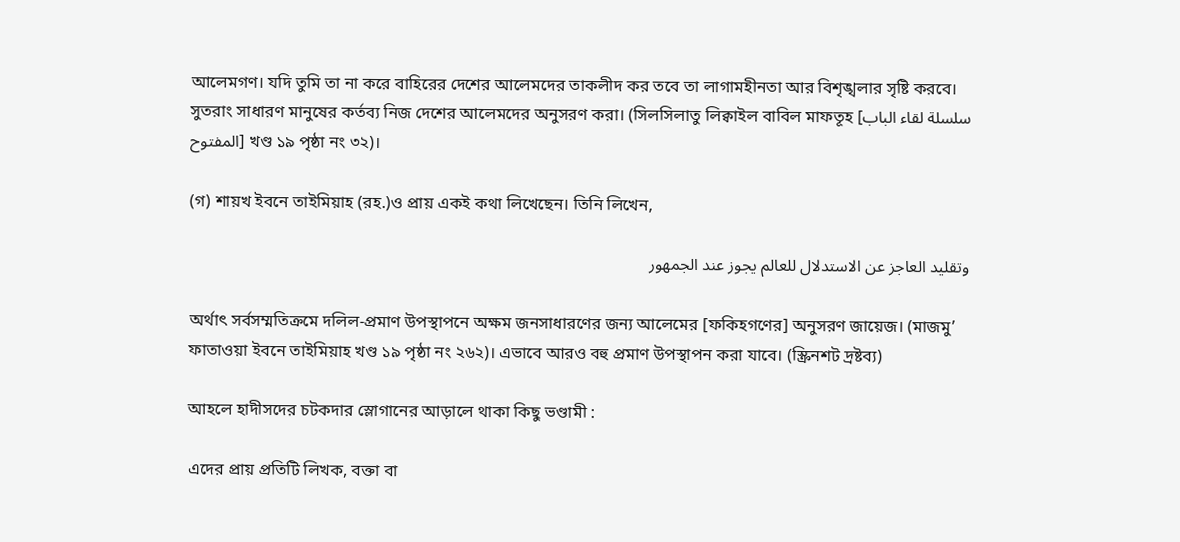আলেমগণ। যদি তুমি তা না করে বাহিরের দেশের আলেমদের তাকলীদ কর তবে তা লাগামহীনতা আর বিশৃঙ্খলার সৃষ্টি করবে। সুতরাং সাধারণ মানুষের কর্তব্য নিজ দেশের আলেমদের অনুসরণ করা। (সিলসিলাতু লিক্বাইল বাবিল মাফতূহ [سلسلة لقاء الباب المفتوح] খণ্ড ১৯ পৃষ্ঠা নং ৩২)।

(গ) শায়খ ইবনে তাইমিয়াহ (রহ.)ও প্রায় একই কথা লিখেছেন। তিনি লিখেন,

وتقليد العاجز عن الاستدلال للعالم يجوز عند الجمهور

অর্থাৎ সর্বসম্মতিক্রমে দলিল-প্রমাণ উপস্থাপনে অক্ষম জনসাধারণের জন্য আলেমের [ফকিহগণের] অনুসরণ জায়েজ। (মাজমু’ ফাতাওয়া ইবনে তাইমিয়াহ খণ্ড ১৯ পৃষ্ঠা নং ২৬২)। এভাবে আরও বহু প্রমাণ উপস্থাপন করা যাবে। (স্ক্রিনশট দ্রষ্টব্য)

আহলে হাদীসদের চটকদার স্লোগানের আড়ালে থাকা কিছু ভণ্ডামী :

এদের প্রায় প্রতিটি লিখক, বক্তা বা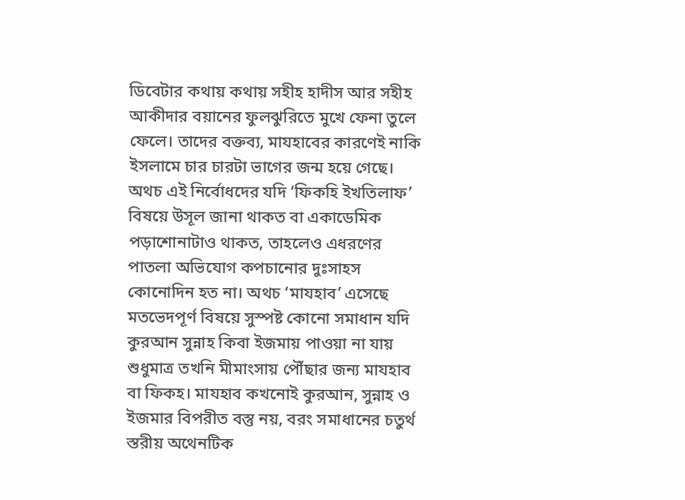ডিবেটার কথায় কথায় সহীহ হাদীস আর সহীহ আকীদার বয়ানের ফুলঝুরিতে মুখে ফেনা তুলে ফেলে। তাদের বক্তব্য, মাযহাবের কারণেই নাকি ইসলামে চার চারটা ভাগের জন্ম হয়ে গেছে। অথচ এই নির্বোধদের যদি ‘ফিকহি ইখতিলাফ’ বিষয়ে উসূল জানা থাকত বা একাডেমিক পড়াশোনাটাও থাকত, তাহলেও এধরণের পাতলা অভিযোগ কপচানোর দুঃসাহস কোনোদিন হত না। অথচ ‘মাযহাব’ এসেছে মতভেদপূর্ণ বিষয়ে সুস্পষ্ট কোনো সমাধান যদি কুরআন সুন্নাহ কিবা ইজমায় পাওয়া না যায় শুধুমাত্র তখনি মীমাংসায় পৌঁছার জন্য মাযহাব বা ফিকহ। মাযহাব কখনোই কুরআন, সুন্নাহ ও ইজমার বিপরীত বস্তু নয়, বরং সমাধানের চতুর্থ স্তরীয় অথেনটিক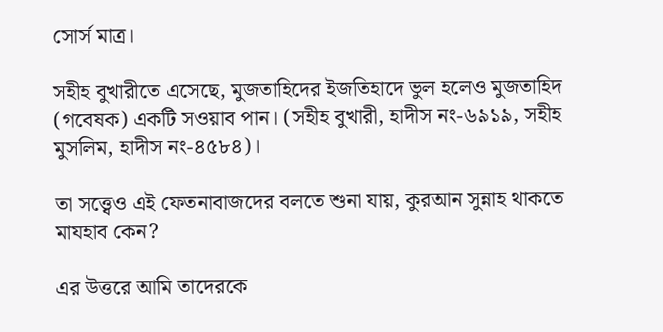সোর্স মাত্র।

সহীহ বুখারীতে এসেছে, মুজতাহিদের ইজতিহাদে ভুল হলেও মুজতাহিদ (গবেষক) একটি সওয়াব পান। (সহীহ বুখারী, হাদীস নং-৬৯১৯, সহীহ মুসলিম, হাদীস নং-৪৫৮৪)।

তা সত্ত্বেও এই ফেতনাবাজদের বলতে শুনা যায়, কুরআন সুন্নাহ থাকতে মাযহাব কেন?

এর উত্তরে আমি তাদেরকে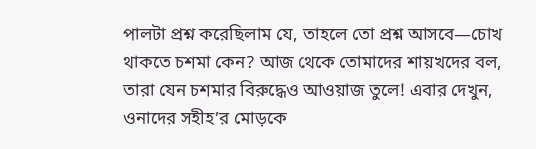পালটা প্রশ্ন করেছিলাম যে, তাহলে তো প্রশ্ন আসবে—চোখ থাকতে চশমা কেন? আজ থেকে তোমাদের শায়খদের বল, তারা যেন চশমার বিরুদ্ধেও আওয়াজ তুলে! এবার দেখুন, ওনাদের সহীহ’র মোড়কে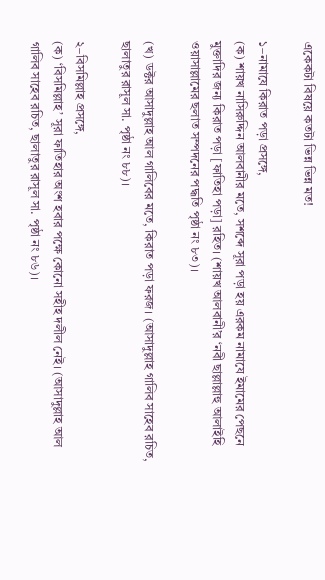একেকটা বিষয়ে কতটা ভিন্ন ভিন্ন মত!

১–নামাযে কিরাত পড়া প্রসঙ্গে,
(ক) শায়খ নাসিরুদ্দিন আলবানীর মতে, সশব্দে সূরা পড়া হয় এরকম নামাযে ইমামের পেছনে মুক্তাদির জন্য কিরাত পড়া [ফাতিহা পড়া] রহিত। (শায়খ আলবানী’র ‘নবী ছাল্লাল্লাহু আলাইহি ওয়াসাল্লামের ছলাত সম্পদনের পদ্ধতি পৃষ্ঠা নং ৮৩)।

(খ) ডক্টর আসাদুল্লাহ আল গালিবের মতে, কিরাত পড়া ফরজ। (আসাদুল্লাহ গালিব সাহেব রচিত, ছালাতুর রাসূল সা. পৃষ্ঠা নং ৮৮)।

২–বিসমিল্লাহ প্রসঙ্গে,
(ক) ‘বিসমিল্লাহ’ সূরা ফাতিহার অংশ হবার পক্ষে কোনো সহীহ দলীল নেই। (আসাদুল্লাহ আল গালিব সাহেব রচিত, ছালাতুর রাসূল সা. পৃষ্ঠা নং ৮৬)।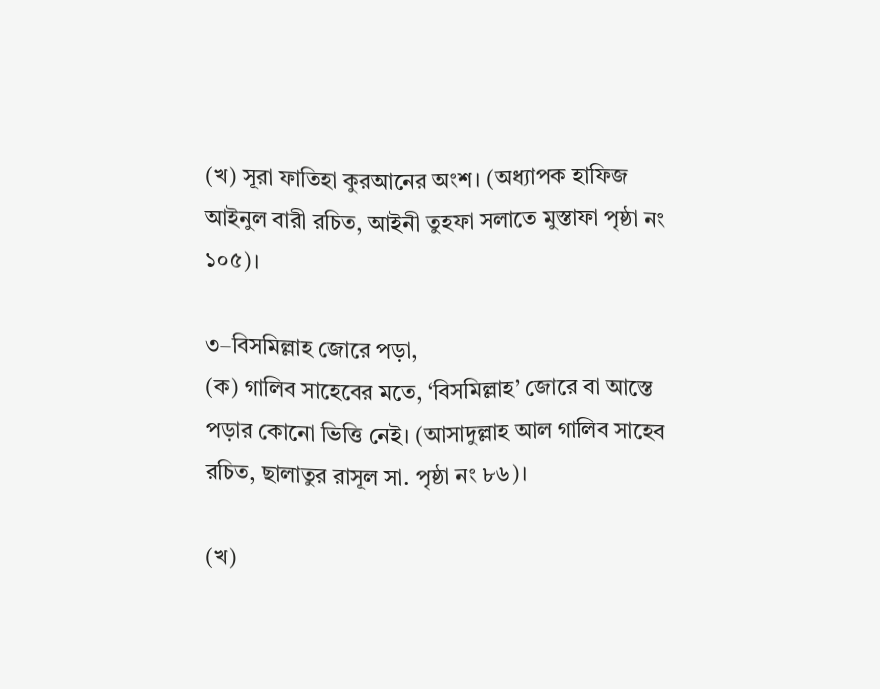(খ) সূরা ফাতিহা কুরআনের অংশ। (অধ্যাপক হাফিজ আইনুল বারী রচিত, আইনী তুহফা সলাতে মুস্তাফা পৃষ্ঠা নং ১০৫)।

৩–বিসমিল্লাহ জোরে পড়া,
(ক) গালিব সাহেবের মতে, ‘বিসমিল্লাহ’ জোরে বা আস্তে পড়ার কোনো ভিত্তি নেই। (আসাদুল্লাহ আল গালিব সাহেব রচিত, ছালাতুর রাসূল সা. পৃষ্ঠা নং ৮৬)।

(খ)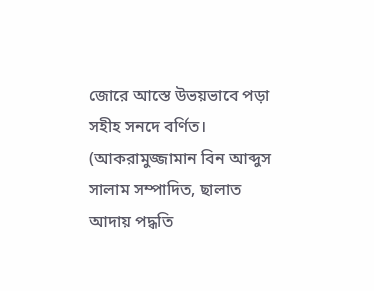জোরে আস্তে উভয়ভাবে পড়া সহীহ সনদে বর্ণিত। (আকরামুজ্জামান বিন আব্দুস সালাম সম্পাদিত, ছালাত আদায় পদ্ধতি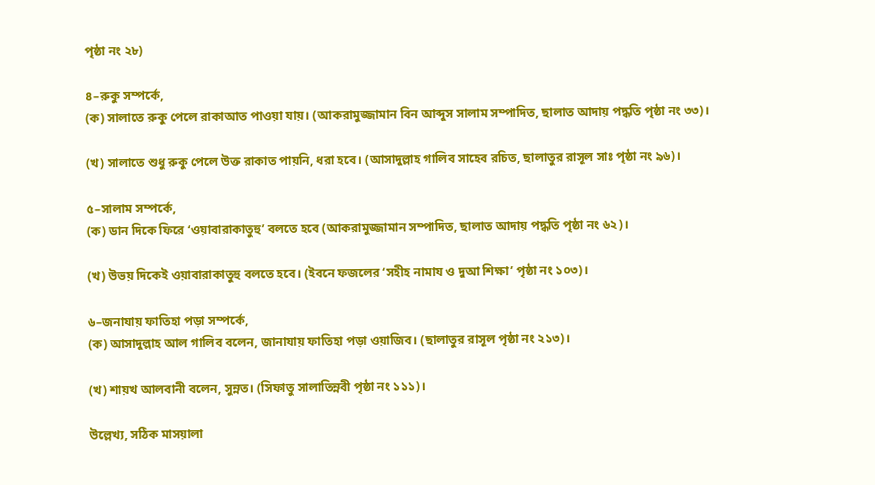পৃষ্ঠা নং ২৮)

৪–রুকু সম্পর্কে,
(ক) সালাতে রুকু পেলে রাকাআত পাওয়া যায়। (আকরামুজ্জামান বিন আব্দুস সালাম সম্পাদিত, ছালাত আদায় পদ্ধতি পৃষ্ঠা নং ৩৩)।

(খ) সালাতে শুধু রুকু পেলে উক্ত রাকাত পায়নি, ধরা হবে। (আসাদুল্লাহ গালিব সাহেব রচিত, ছালাতুর রাসূল সাঃ পৃষ্ঠা নং ৯৬)।

৫–সালাম সম্পর্কে,
(ক) ডান দিকে ফিরে ‘ওয়াবারাকাতুহু’ বলতে হবে (আকরামুজ্জামান সম্পাদিত, ছালাত আদায় পদ্ধতি পৃষ্ঠা নং ৬২)।

(খ) উভয় দিকেই ওয়াবারাকাতুহু বলতে হবে। (ইবনে ফজলের ‘সহীহ নামায ও দুআ শিক্ষা’ পৃষ্ঠা নং ১০৩)।

৬–জনাযায় ফাতিহা পড়া সম্পর্কে,
(ক) আসাদুল্লাহ আল গালিব বলেন, জানাযায় ফাতিহা পড়া ওয়াজিব। (ছালাতুর রাসূল পৃষ্ঠা নং ২১৩)।

(খ) শায়খ আলবানী বলেন, সুন্নত। (সিফাতু সালাতিন্নবী পৃষ্ঠা নং ১১১)।

উল্লেখ্য, সঠিক মাসয়ালা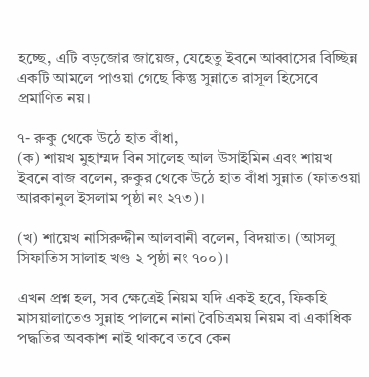হচ্ছে, এটি বড়জোর জায়েজ, যেহেতু ইবনে আব্বাসের বিচ্ছিন্ন একটি আমলে পাওয়া গেছে কিন্তু সুন্নাতে রাসূল হিসেবে প্রমাণিত নয়।

৭- রুকু থেকে উঠে হাত বাঁধা,
(ক) শায়খ মুহাম্মদ বিন সালেহ আল উসাইমিন এবং শায়খ ইবনে বাজ বলেন, রুকুর থেকে উঠে হাত বাঁধা সুন্নাত (ফাতওয়া আরকানুল ইসলাম পৃষ্ঠা নং ২৭৩)।

(খ) শায়েখ নাসিরুদ্দীন আলবানী বলেন, বিদয়াত। (আসলু সিফাতিস সালাহ খণ্ড ২ পৃষ্ঠা নং ৭০০)।

এখন প্রশ্ন হল, সব ক্ষেত্রেই নিয়ম যদি একই হবে, ফিকহি মাসয়ালাতেও সুন্নাহ পালনে নানা বৈচিত্রময় নিয়ম বা একাধিক পদ্ধতির অবকাশ নাই থাকবে তবে কেন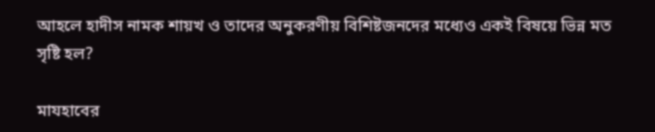আহলে হাদীস নামক শায়খ ও তাদের অনুকরণীয় বিশিষ্টজনদের মধ্যেও একই বিষয়ে ভিন্ন মত সৃষ্টি হল?

মাযহাবের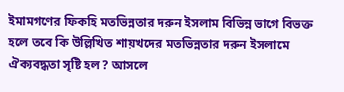ইমামগণের ফিকহি মতভিন্নতার দরুন ইসলাম বিভিন্ন ভাগে বিভক্ত হলে তবে কি উল্লিখিত শায়খদের মতভিন্নতার দরুন ইসলামে ঐক্যবদ্ধতা সৃষ্টি হল? আসলে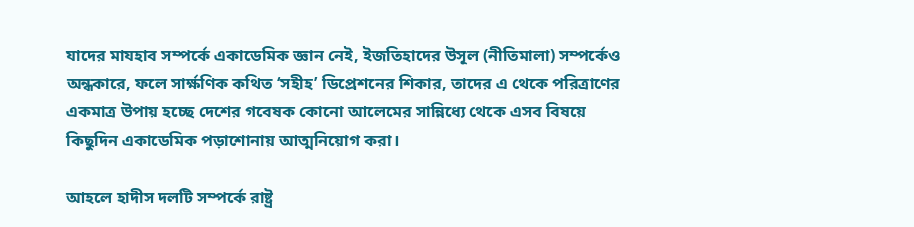যাদের মাযহাব সম্পর্কে একাডেমিক জ্ঞান নেই, ইজতিহাদের উসূল (নীতিমালা) সম্পর্কেও অন্ধকারে, ফলে সার্ক্ষণিক কথিত ‘সহীহ’ ডিপ্রেশনের শিকার, তাদের এ থেকে পরিত্রাণের একমাত্র উপায় হচ্ছে দেশের গবেষক কোনো আলেমের সান্নিধ্যে থেকে এসব বিষয়ে কিছুদিন একাডেমিক পড়াশোনায় আত্মনিয়োগ করা।

আহলে হাদীস দলটি সম্পর্কে রাষ্ট্র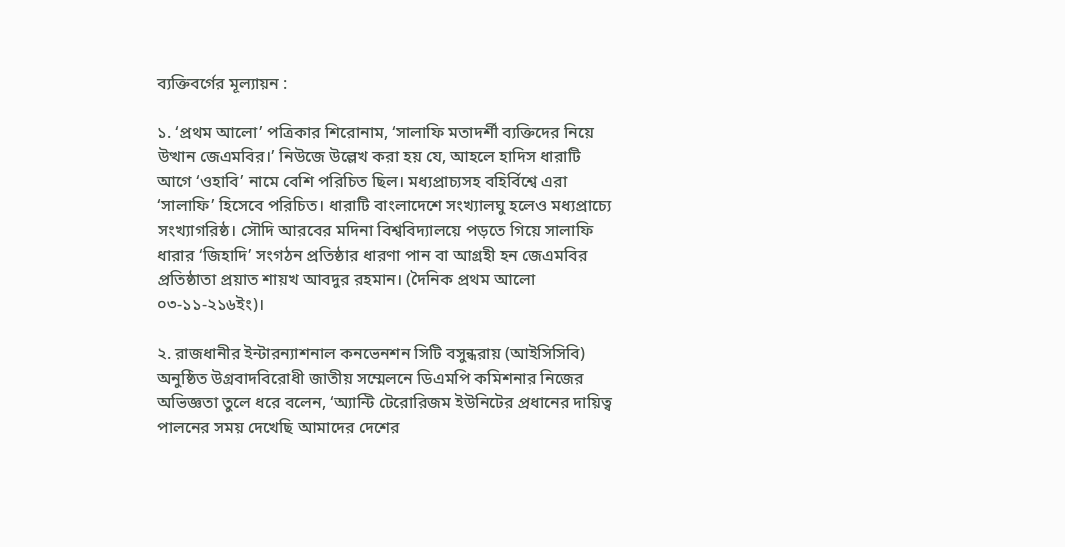ব্যক্তিবর্গের মূল্যায়ন :

১. ‘প্রথম আলো’ পত্রিকার শিরোনাম, ‘সালাফি মতাদর্শী ব্যক্তিদের নিয়ে উত্থান জেএমবির।’ নিউজে উল্লেখ করা হয় যে, আহলে হাদিস ধারাটি আগে ‘ওহাবি’ নামে বেশি পরিচিত ছিল। মধ্যপ্রাচ্যসহ বহির্বিশ্বে এরা ‘সালাফি’ হিসেবে পরিচিত। ধারাটি বাংলাদেশে সংখ্যালঘু হলেও মধ্যপ্রাচ্যে সংখ্যাগরিষ্ঠ। সৌদি আরবের মদিনা বিশ্ববিদ্যালয়ে পড়তে গিয়ে সালাফি ধারার ‘জিহাদি’ সংগঠন প্রতিষ্ঠার ধারণা পান বা আগ্রহী হন জেএমবির প্রতিষ্ঠাতা প্রয়াত শায়খ আবদুর রহমান। (দৈনিক প্রথম আলো ০৩-১১-২১৬ইং)।

২. রাজধানীর ইন্টারন্যাশনাল কনভেনশন সিটি বসুন্ধরায় (আইসিসিবি) অনুষ্ঠিত উগ্রবাদবিরোধী জাতীয় সম্মেলনে ডিএমপি কমিশনার নিজের অভিজ্ঞতা তুলে ধরে বলেন, ‘অ্যান্টি টেরোরিজম ইউনিটের প্রধানের দায়িত্ব পালনের সময় দেখেছি আমাদের দেশের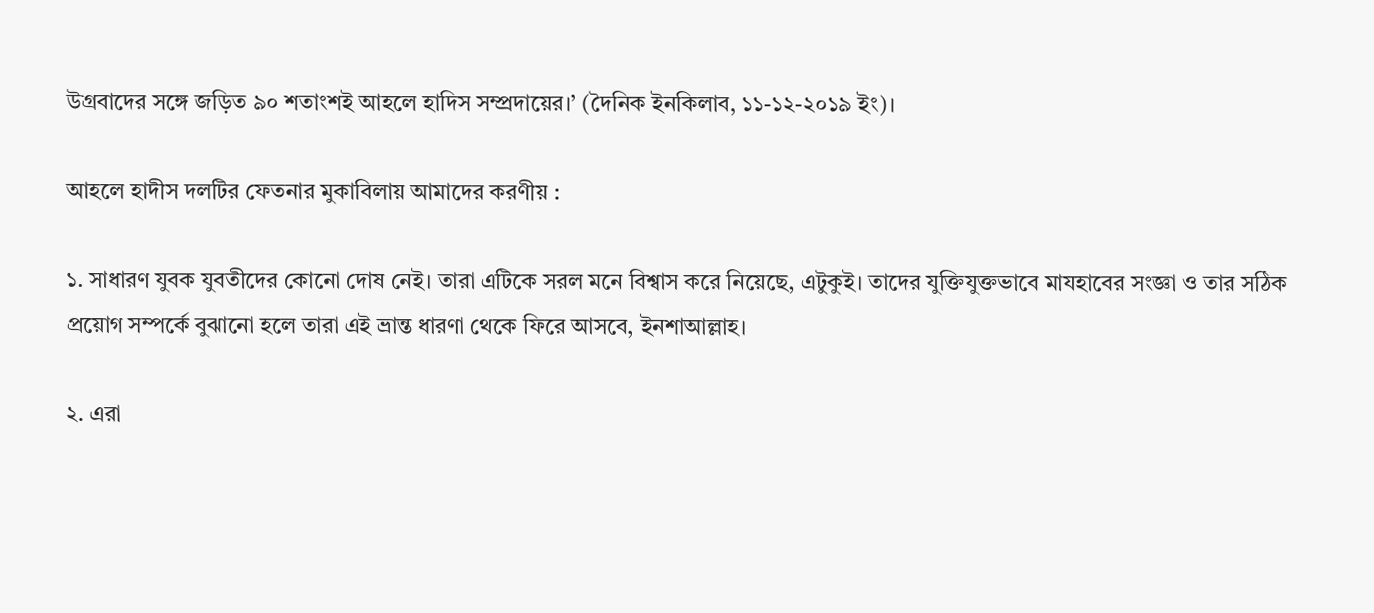উগ্রবাদের সঙ্গে জড়িত ৯০ শতাংশই আহলে হাদিস সম্প্রদায়ের।’ (দৈনিক ইনকিলাব, ১১-১২-২০১৯ ইং)।

আহলে হাদীস দলটির ফেতনার মুকাবিলায় আমাদের করণীয় :

১. সাধারণ যুবক যুবতীদের কোনো দোষ নেই। তারা এটিকে সরল মনে বিশ্বাস করে নিয়েছে, এটুকুই। তাদের যুক্তিযুক্তভাবে মাযহাবের সংজ্ঞা ও তার সঠিক প্রয়োগ সম্পর্কে বুঝানো হলে তারা এই ভ্রান্ত ধারণা থেকে ফিরে আসবে, ইনশাআল্লাহ।

২. এরা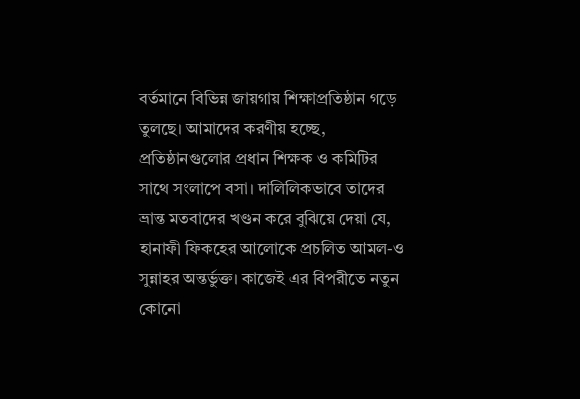বর্তমানে বিভিন্ন জায়গায় শিক্ষাপ্রতিষ্ঠান গড়ে তুলছে। আমাদের করণীয় হচ্ছে, প্রতিষ্ঠানগুলোর প্রধান শিক্ষক ও কমিটির সাথে সংলাপে বসা। দালিলিকভাবে তাদের ভ্রান্ত মতবাদের খণ্ডন করে বুঝিয়ে দেয়া যে, হানাফী ফিকহের আলোকে প্রচলিত আমল-ও সুন্নাহর অন্তর্ভুক্ত। কাজেই এর বিপরীতে নতুন কোনো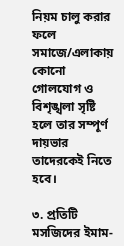নিয়ম চালু করার ফলে সমাজে/এলাকায় কোনো গোলযোগ ও বিশৃঙ্খলা সৃষ্টি হলে তার সম্পূর্ণ দায়ভার তাদেরকেই নিতে হবে।

৩. প্রতিটি মসজিদের ইমাম-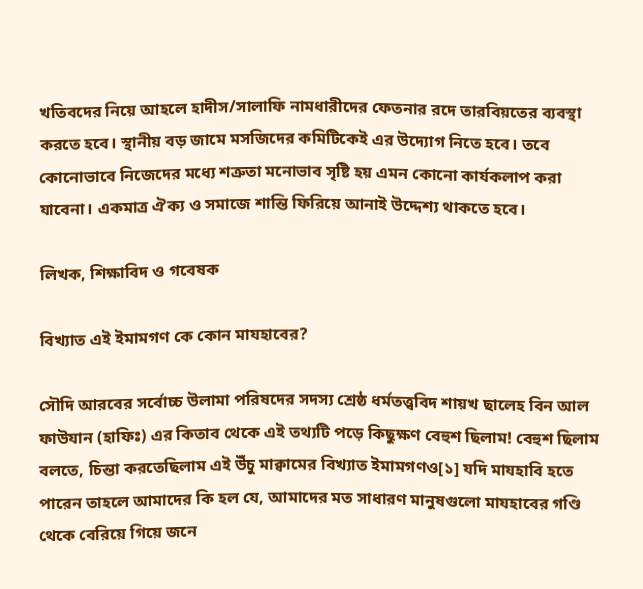খতিবদের নিয়ে আহলে হাদীস/সালাফি নামধারীদের ফেতনার রদে তারবিয়তের ব্যবস্থা করতে হবে। স্থানীয় বড় জামে মসজিদের কমিটিকেই এর উদ্যোগ নিতে হবে। তবে কোনোভাবে নিজেদের মধ্যে শত্রুতা মনোভাব সৃষ্টি হয় এমন কোনো কার্যকলাপ করা যাবেনা। একমাত্র ঐক্য ও সমাজে শান্তি ফিরিয়ে আনাই উদ্দেশ্য থাকতে হবে।

লিখক, শিক্ষাবিদ ও গবেষক

বিখ্যাত এই ইমামগণ কে কোন মাযহাবের?

সৌদি আরবের সর্বোচ্চ উলামা পরিষদের সদস্য শ্রেষ্ঠ ধর্মতত্ত্ববিদ শায়খ ছালেহ বিন আল ফাউযান (হাফিঃ) এর কিতাব থেকে এই তথ্যটি পড়ে কিছুক্ষণ বেহুশ ছিলাম! বেহুশ ছিলাম বলতে, চিন্তা করতেছিলাম এই উঁচু মাক্বামের বিখ্যাত ইমামগণও[১] যদি মাযহাবি হতে পারেন তাহলে আমাদের কি হল যে, আমাদের মত সাধারণ মানুষগুলো মাযহাবের গণ্ডি থেকে বেরিয়ে গিয়ে জনে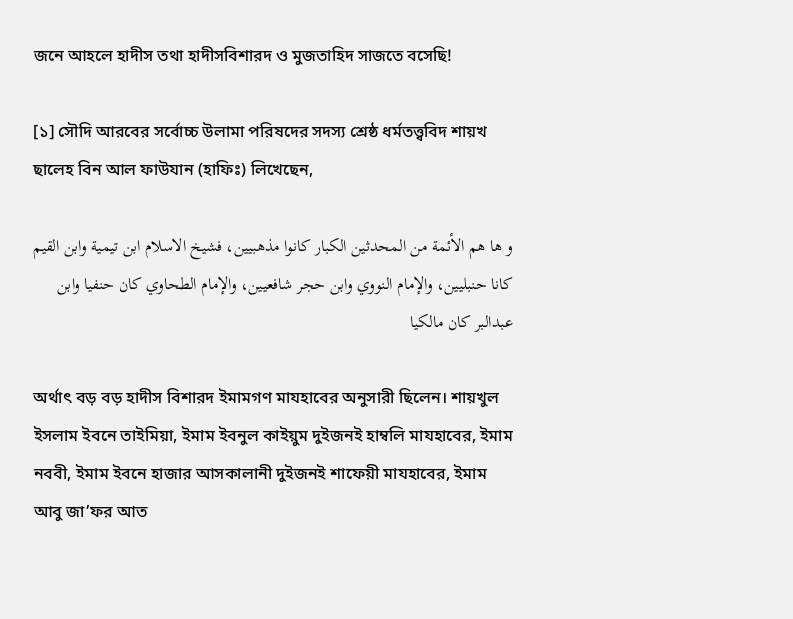জনে আহলে হাদীস তথা হাদীসবিশারদ ও মুজতাহিদ সাজতে বসেছি!

[১] সৌদি আরবের সর্বোচ্চ উলামা পরিষদের সদস্য শ্রেষ্ঠ ধর্মতত্ত্ববিদ শায়খ ছালেহ বিন আল ফাউযান (হাফিঃ) লিখেছেন,

و ها هم الأئمة من المحدثين الكبار كانوا مذهبيين، فشيخ الاسلام ابن تيمية وابن القيم كانا حنبليين، والإمام النووي وابن حجر شافعيين، والإمام الطحاوي كان حنفيا وابن عبدالبر كان مالكيا

অর্থাৎ বড় বড় হাদীস বিশারদ ইমামগণ মাযহাবের অনুসারী ছিলেন। শায়খুল ইসলাম ইবনে তাইমিয়া, ইমাম ইবনুল কাইয়ুম দুইজনই হাম্বলি মাযহাবের, ইমাম নববী, ইমাম ইবনে হাজার আসকালানী দুইজনই শাফেয়ী মাযহাবের, ইমাম আবু জা’ফর আত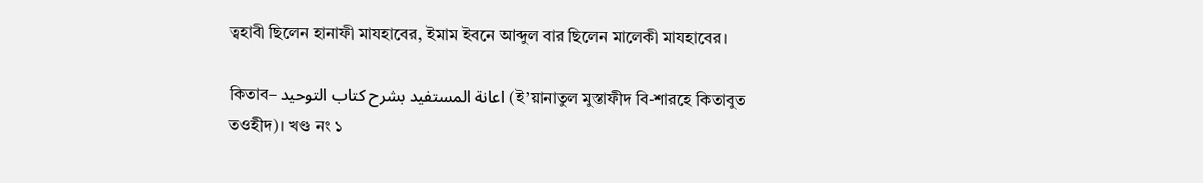ত্বহাবী ছিলেন হানাফী মাযহাবের, ইমাম ইবনে আব্দুল বার ছিলেন মালেকী মাযহাবের।

কিতাব– اعانة المستفيد بشرح كتاب التوحيد (ই’য়ানাতুল মুস্তাফীদ বি-শারহে কিতাবুত তওহীদ)। খণ্ড নং ১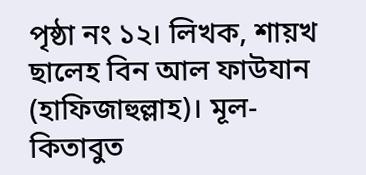পৃষ্ঠা নং ১২। লিখক, শায়খ ছালেহ বিন আল ফাউযান (হাফিজাহুল্লাহ)। মূল- কিতাবুত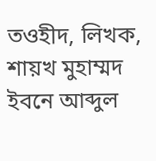তওহীদ, লিখক, শায়খ মুহাম্মদ ইবনে আব্দুল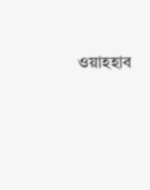ওয়াহহাব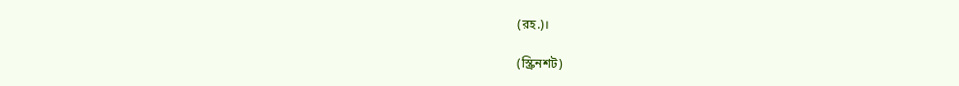(রহ.)।

(স্ক্রিনশট)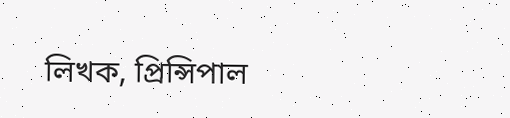লিখক, প্রিন্সিপাল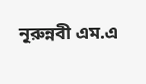নূরুন্নবী এম.এ